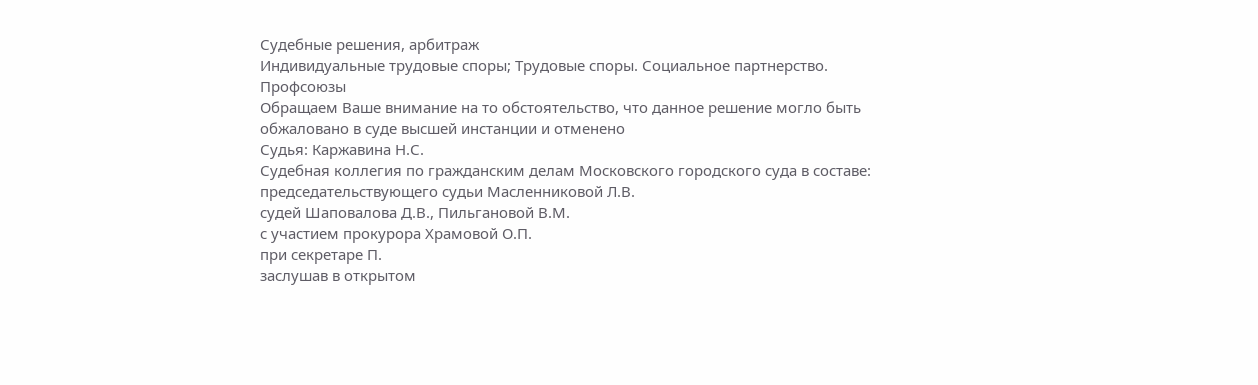Судебные решения, арбитраж
Индивидуальные трудовые споры; Трудовые споры. Социальное партнерство. Профсоюзы
Обращаем Ваше внимание на то обстоятельство, что данное решение могло быть обжаловано в суде высшей инстанции и отменено
Судья: Каржавина Н.С.
Судебная коллегия по гражданским делам Московского городского суда в составе:
председательствующего судьи Масленниковой Л.В.
судей Шаповалова Д.В., Пильгановой В.М.
с участием прокурора Храмовой О.П.
при секретаре П.
заслушав в открытом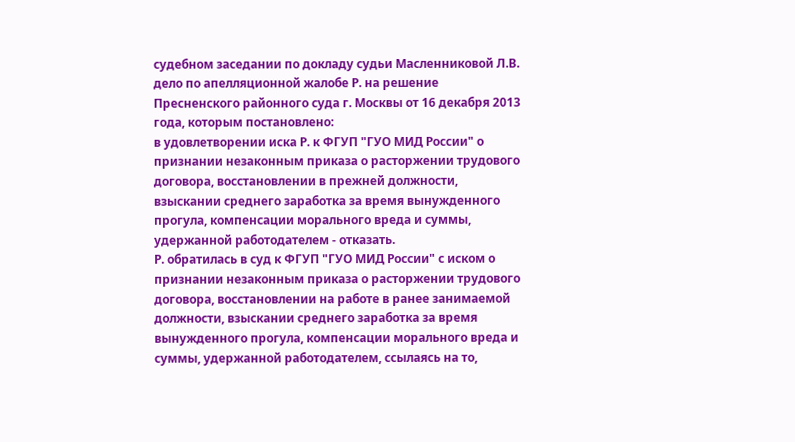судебном заседании по докладу судьи Масленниковой Л.В.
дело по апелляционной жалобе Р. на решение Пресненского районного суда г. Москвы от 16 декабря 2013 года, которым постановлено:
в удовлетворении иска Р. к ФГУП "ГУО МИД России" о признании незаконным приказа о расторжении трудового договора, восстановлении в прежней должности, взыскании среднего заработка за время вынужденного прогула, компенсации морального вреда и суммы, удержанной работодателем - отказать.
Р. обратилась в суд к ФГУП "ГУО МИД России" с иском о признании незаконным приказа о расторжении трудового договора, восстановлении на работе в ранее занимаемой должности, взыскании среднего заработка за время вынужденного прогула, компенсации морального вреда и суммы, удержанной работодателем, ссылаясь на то,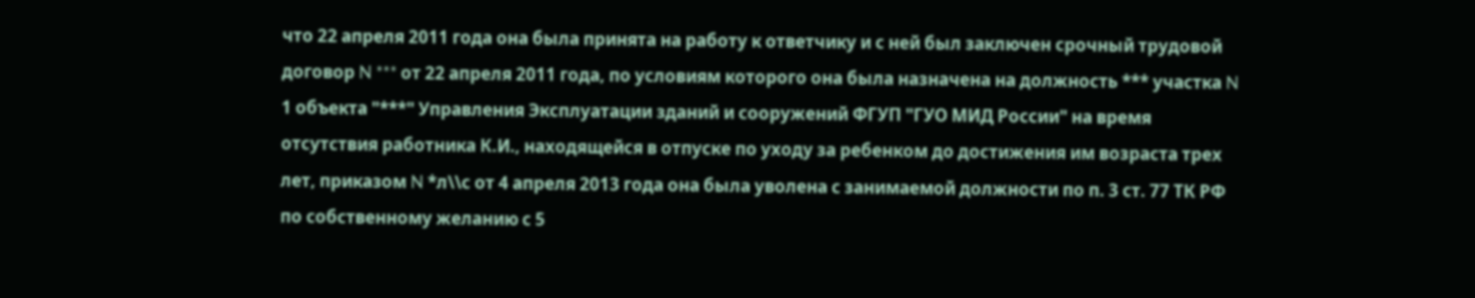что 22 апреля 2011 года она была принята на работу к ответчику и с ней был заключен срочный трудовой договор N *** от 22 апреля 2011 года, по условиям которого она была назначена на должность *** участка N 1 объекта "***" Управления Эксплуатации зданий и сооружений ФГУП "ГУО МИД России" на время отсутствия работника К.И., находящейся в отпуске по уходу за ребенком до достижения им возраста трех лет, приказом N *л\\с от 4 апреля 2013 года она была уволена с занимаемой должности по п. 3 ст. 77 ТК РФ по собственному желанию с 5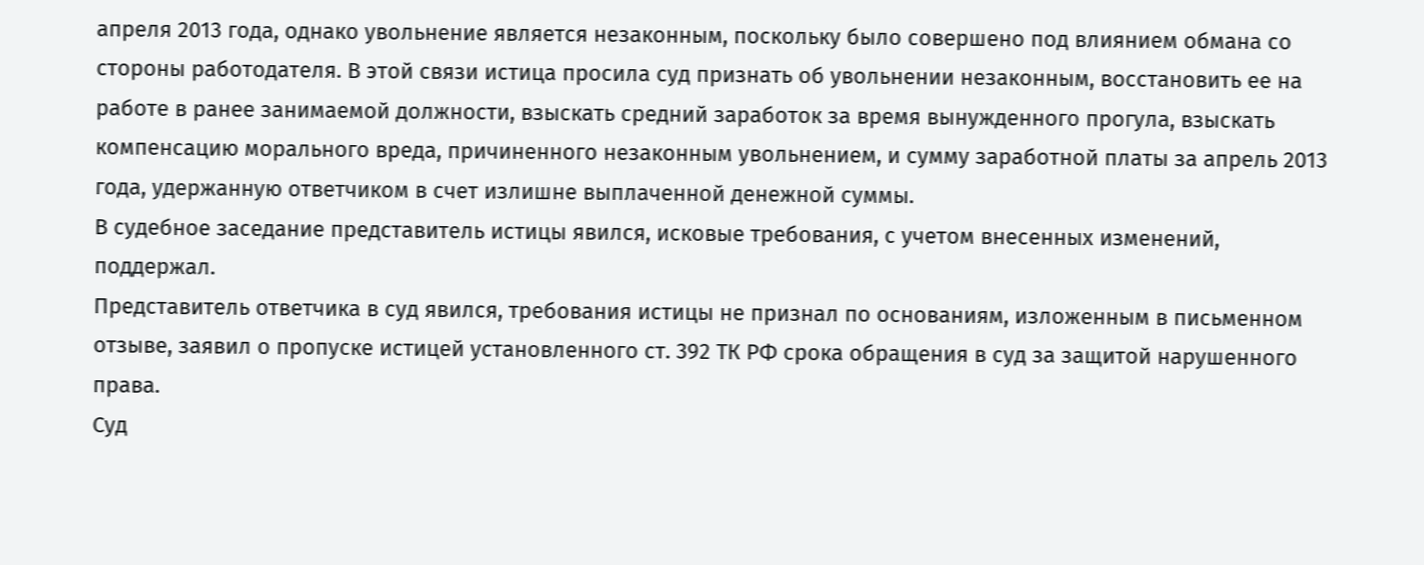апреля 2013 года, однако увольнение является незаконным, поскольку было совершено под влиянием обмана со стороны работодателя. В этой связи истица просила суд признать об увольнении незаконным, восстановить ее на работе в ранее занимаемой должности, взыскать средний заработок за время вынужденного прогула, взыскать компенсацию морального вреда, причиненного незаконным увольнением, и сумму заработной платы за апрель 2013 года, удержанную ответчиком в счет излишне выплаченной денежной суммы.
В судебное заседание представитель истицы явился, исковые требования, с учетом внесенных изменений, поддержал.
Представитель ответчика в суд явился, требования истицы не признал по основаниям, изложенным в письменном отзыве, заявил о пропуске истицей установленного ст. 392 ТК РФ срока обращения в суд за защитой нарушенного права.
Суд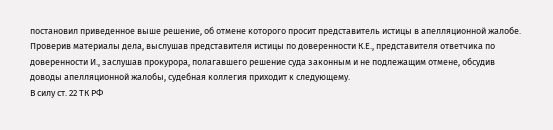постановил приведенное выше решение, об отмене которого просит представитель истицы в апелляционной жалобе.
Проверив материалы дела, выслушав представителя истицы по доверенности К.Е., представителя ответчика по доверенности И., заслушав прокурора, полагавшего решение суда законным и не подлежащим отмене, обсудив доводы апелляционной жалобы, судебная коллегия приходит к следующему.
В силу ст. 22 ТК РФ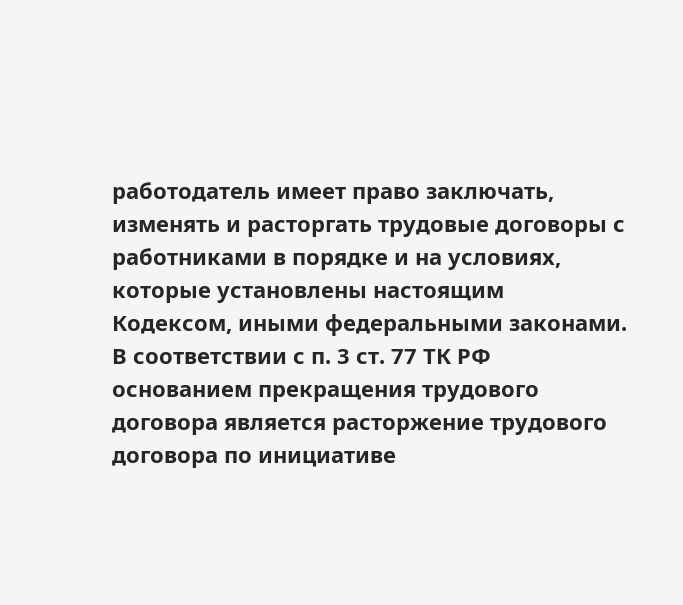работодатель имеет право заключать, изменять и расторгать трудовые договоры с работниками в порядке и на условиях, которые установлены настоящим Кодексом, иными федеральными законами.
В соответствии с п. 3 ст. 77 ТК РФ основанием прекращения трудового договора является расторжение трудового договора по инициативе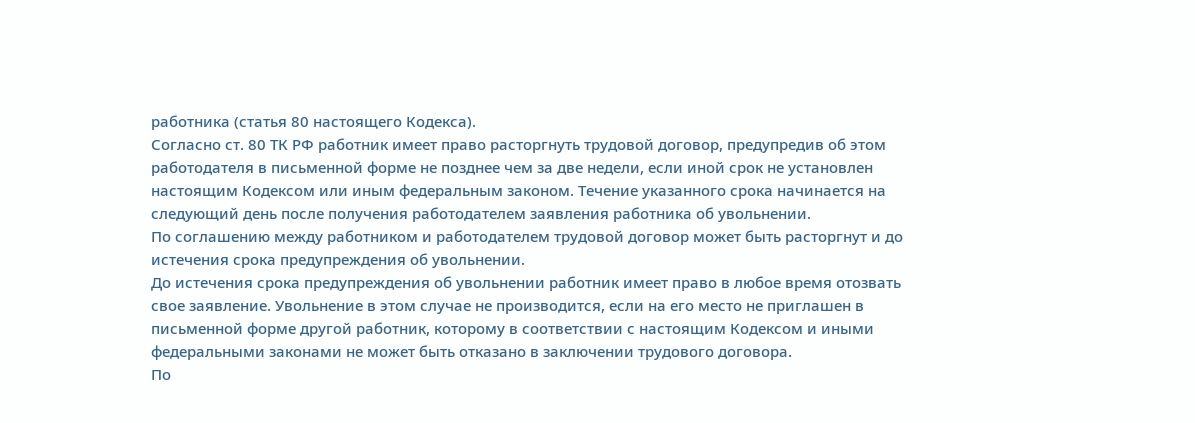работника (статья 80 настоящего Кодекса).
Согласно ст. 80 ТК РФ работник имеет право расторгнуть трудовой договор, предупредив об этом работодателя в письменной форме не позднее чем за две недели, если иной срок не установлен настоящим Кодексом или иным федеральным законом. Течение указанного срока начинается на следующий день после получения работодателем заявления работника об увольнении.
По соглашению между работником и работодателем трудовой договор может быть расторгнут и до истечения срока предупреждения об увольнении.
До истечения срока предупреждения об увольнении работник имеет право в любое время отозвать свое заявление. Увольнение в этом случае не производится, если на его место не приглашен в письменной форме другой работник, которому в соответствии с настоящим Кодексом и иными федеральными законами не может быть отказано в заключении трудового договора.
По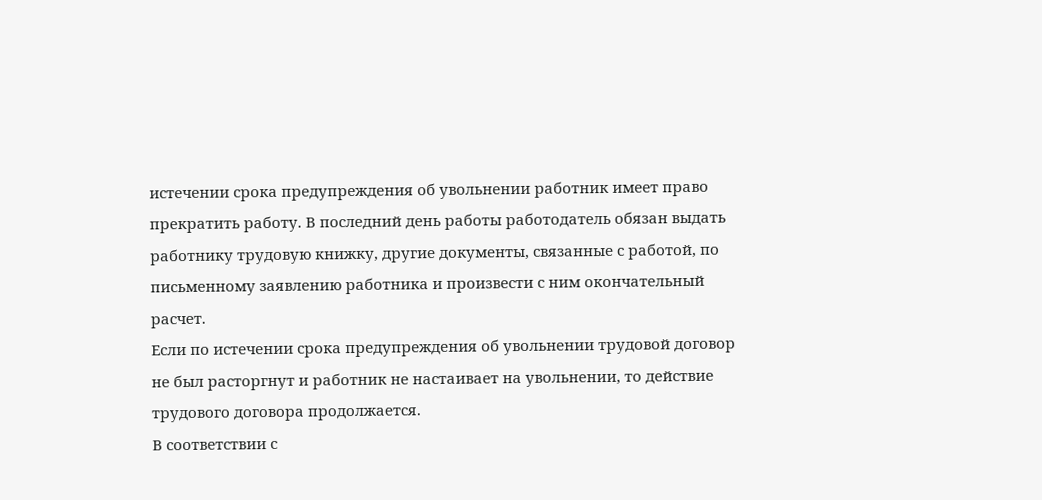истечении срока предупреждения об увольнении работник имеет право прекратить работу. В последний день работы работодатель обязан выдать работнику трудовую книжку, другие документы, связанные с работой, по письменному заявлению работника и произвести с ним окончательный расчет.
Если по истечении срока предупреждения об увольнении трудовой договор не был расторгнут и работник не настаивает на увольнении, то действие трудового договора продолжается.
В соответствии с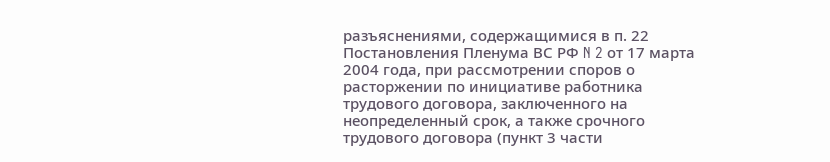разъяснениями, содержащимися в п. 22 Постановления Пленума ВС РФ N 2 от 17 марта 2004 года, при рассмотрении споров о расторжении по инициативе работника трудового договора, заключенного на неопределенный срок, а также срочного трудового договора (пункт 3 части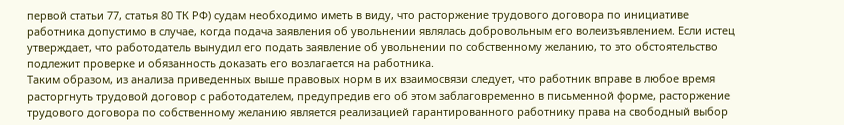первой статьи 77, статья 80 ТК РФ) судам необходимо иметь в виду, что расторжение трудового договора по инициативе работника допустимо в случае, когда подача заявления об увольнении являлась добровольным его волеизъявлением. Если истец утверждает, что работодатель вынудил его подать заявление об увольнении по собственному желанию, то это обстоятельство подлежит проверке и обязанность доказать его возлагается на работника.
Таким образом, из анализа приведенных выше правовых норм в их взаимосвязи следует, что работник вправе в любое время расторгнуть трудовой договор с работодателем, предупредив его об этом заблаговременно в письменной форме, расторжение трудового договора по собственному желанию является реализацией гарантированного работнику права на свободный выбор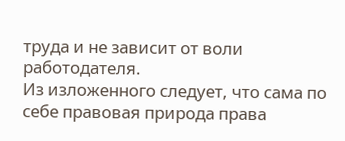труда и не зависит от воли работодателя.
Из изложенного следует, что сама по себе правовая природа права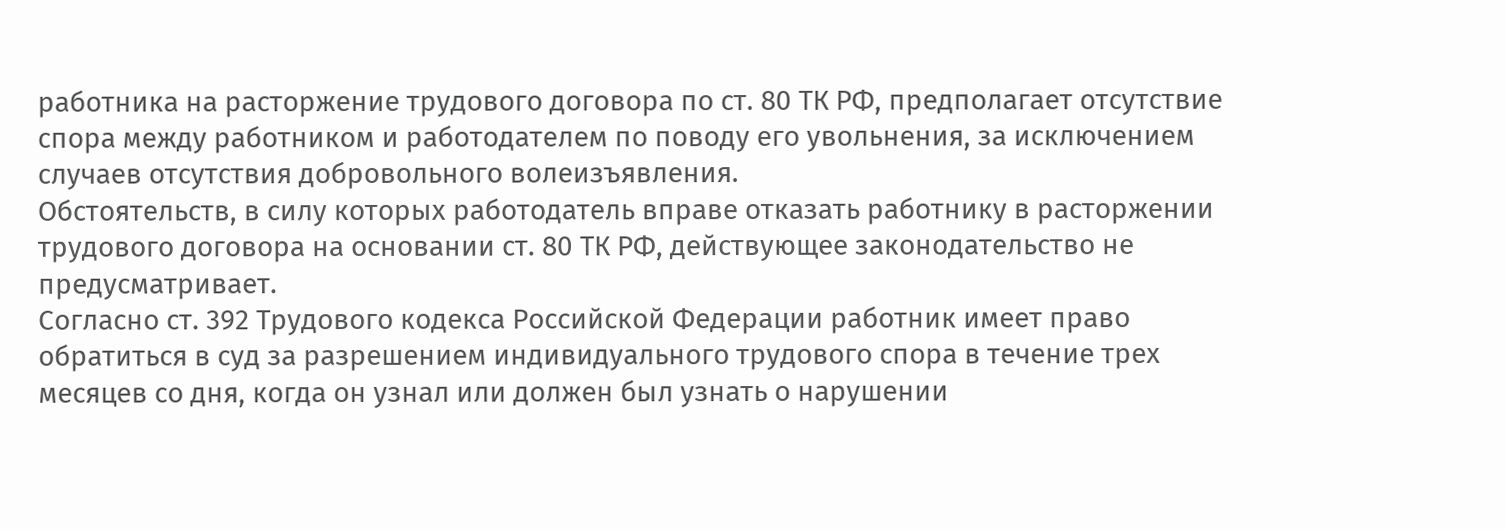работника на расторжение трудового договора по ст. 80 ТК РФ, предполагает отсутствие спора между работником и работодателем по поводу его увольнения, за исключением случаев отсутствия добровольного волеизъявления.
Обстоятельств, в силу которых работодатель вправе отказать работнику в расторжении трудового договора на основании ст. 80 ТК РФ, действующее законодательство не предусматривает.
Согласно ст. 392 Трудового кодекса Российской Федерации работник имеет право обратиться в суд за разрешением индивидуального трудового спора в течение трех месяцев со дня, когда он узнал или должен был узнать о нарушении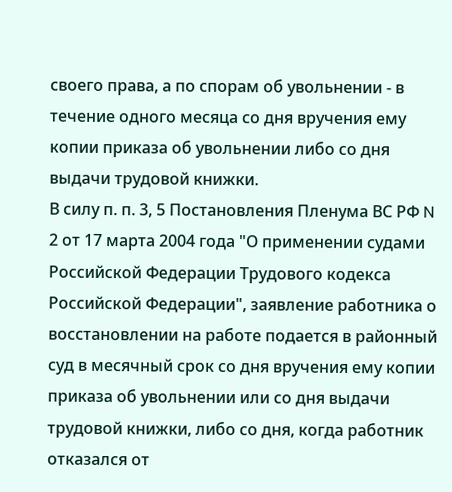своего права, а по спорам об увольнении - в течение одного месяца со дня вручения ему копии приказа об увольнении либо со дня выдачи трудовой книжки.
В силу п. п. 3, 5 Постановления Пленума ВС РФ N 2 от 17 марта 2004 года "О применении судами Российской Федерации Трудового кодекса Российской Федерации", заявление работника о восстановлении на работе подается в районный суд в месячный срок со дня вручения ему копии приказа об увольнении или со дня выдачи трудовой книжки, либо со дня, когда работник отказался от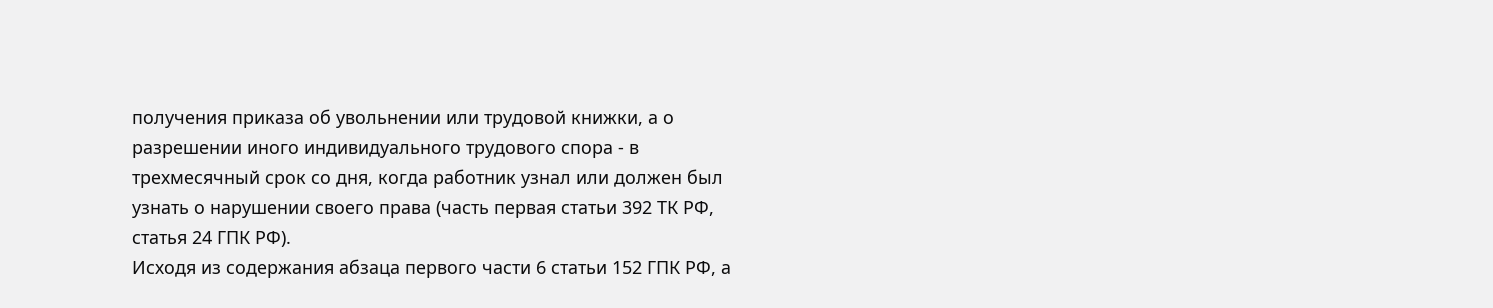получения приказа об увольнении или трудовой книжки, а о разрешении иного индивидуального трудового спора - в трехмесячный срок со дня, когда работник узнал или должен был узнать о нарушении своего права (часть первая статьи 392 ТК РФ, статья 24 ГПК РФ).
Исходя из содержания абзаца первого части 6 статьи 152 ГПК РФ, а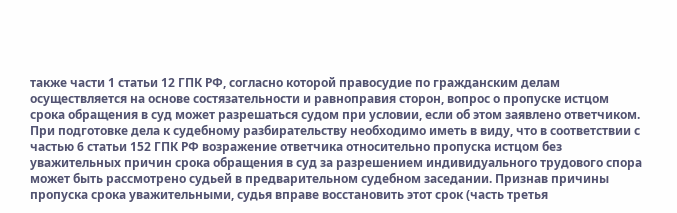также части 1 статьи 12 ГПК РФ, согласно которой правосудие по гражданским делам осуществляется на основе состязательности и равноправия сторон, вопрос о пропуске истцом срока обращения в суд может разрешаться судом при условии, если об этом заявлено ответчиком.
При подготовке дела к судебному разбирательству необходимо иметь в виду, что в соответствии с частью 6 статьи 152 ГПК РФ возражение ответчика относительно пропуска истцом без уважительных причин срока обращения в суд за разрешением индивидуального трудового спора может быть рассмотрено судьей в предварительном судебном заседании. Признав причины пропуска срока уважительными, судья вправе восстановить этот срок (часть третья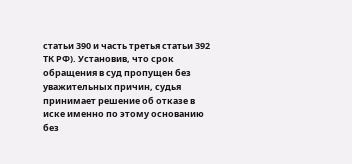статьи 390 и часть третья статьи 392 ТК РФ). Установив, что срок обращения в суд пропущен без уважительных причин, судья принимает решение об отказе в иске именно по этому основанию без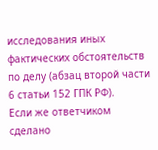исследования иных фактических обстоятельств по делу (абзац второй части 6 статьи 152 ГПК РФ).
Если же ответчиком сделано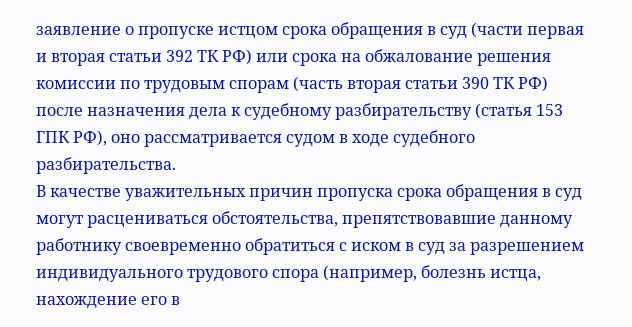заявление о пропуске истцом срока обращения в суд (части первая и вторая статьи 392 ТК РФ) или срока на обжалование решения комиссии по трудовым спорам (часть вторая статьи 390 ТК РФ) после назначения дела к судебному разбирательству (статья 153 ГПК РФ), оно рассматривается судом в ходе судебного разбирательства.
В качестве уважительных причин пропуска срока обращения в суд могут расцениваться обстоятельства, препятствовавшие данному работнику своевременно обратиться с иском в суд за разрешением индивидуального трудового спора (например, болезнь истца, нахождение его в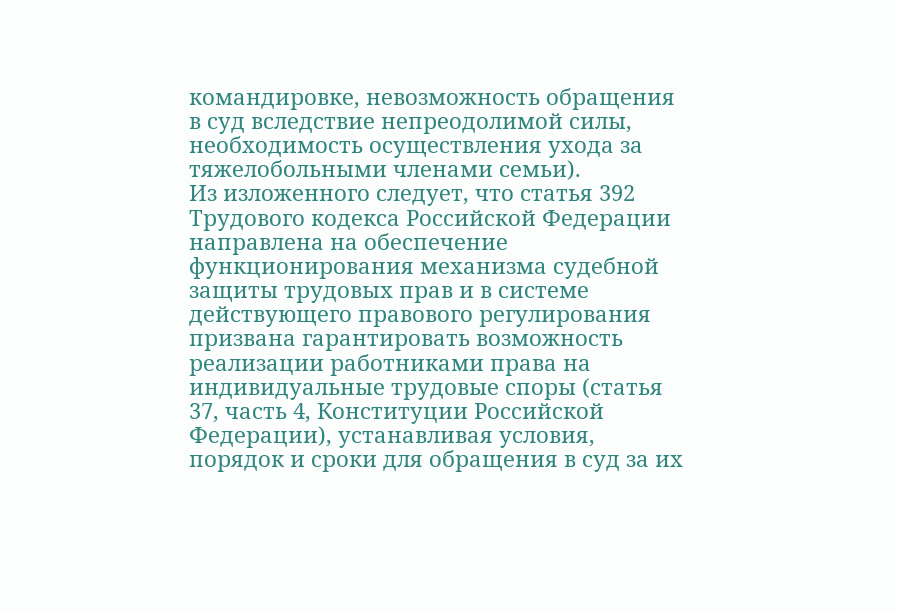командировке, невозможность обращения в суд вследствие непреодолимой силы, необходимость осуществления ухода за тяжелобольными членами семьи).
Из изложенного следует, что статья 392 Трудового кодекса Российской Федерации направлена на обеспечение функционирования механизма судебной защиты трудовых прав и в системе действующего правового регулирования призвана гарантировать возможность реализации работниками права на индивидуальные трудовые споры (статья 37, часть 4, Конституции Российской Федерации), устанавливая условия, порядок и сроки для обращения в суд за их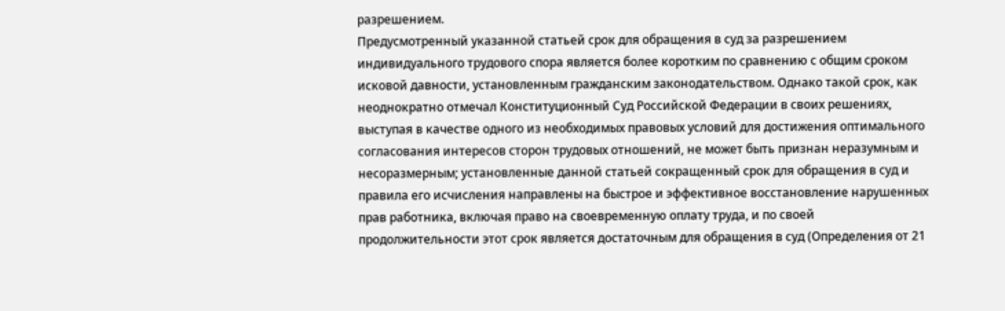разрешением.
Предусмотренный указанной статьей срок для обращения в суд за разрешением индивидуального трудового спора является более коротким по сравнению с общим сроком исковой давности, установленным гражданским законодательством. Однако такой срок, как неоднократно отмечал Конституционный Суд Российской Федерации в своих решениях, выступая в качестве одного из необходимых правовых условий для достижения оптимального согласования интересов сторон трудовых отношений, не может быть признан неразумным и несоразмерным; установленные данной статьей сокращенный срок для обращения в суд и правила его исчисления направлены на быстрое и эффективное восстановление нарушенных прав работника, включая право на своевременную оплату труда, и по своей продолжительности этот срок является достаточным для обращения в суд (Определения от 21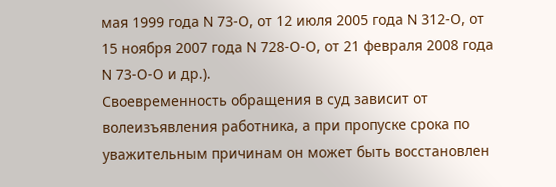мая 1999 года N 73-О, от 12 июля 2005 года N 312-О, от 15 ноября 2007 года N 728-О-О, от 21 февраля 2008 года N 73-О-О и др.).
Своевременность обращения в суд зависит от волеизъявления работника, а при пропуске срока по уважительным причинам он может быть восстановлен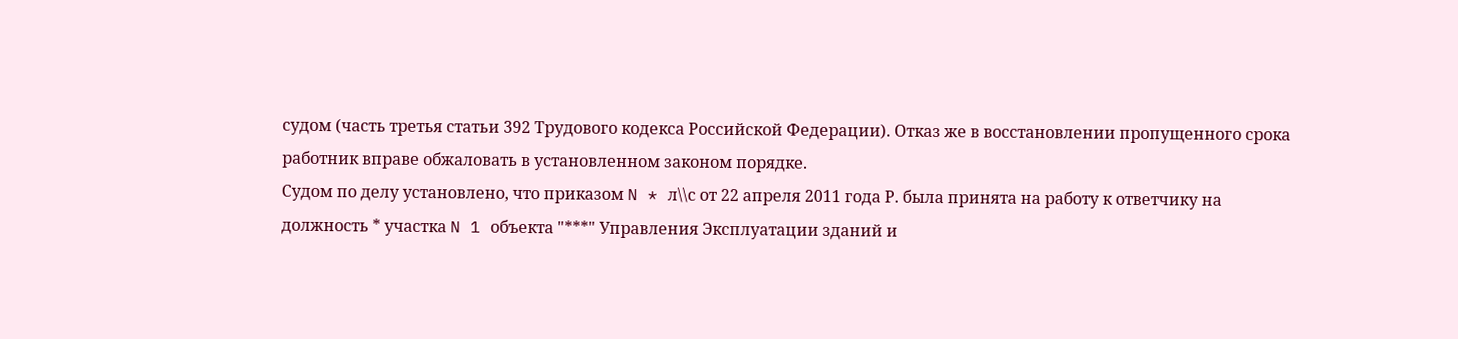судом (часть третья статьи 392 Трудового кодекса Российской Федерации). Отказ же в восстановлении пропущенного срока работник вправе обжаловать в установленном законом порядке.
Судом по делу установлено, что приказом N * л\\с от 22 апреля 2011 года Р. была принята на работу к ответчику на должность * участка N 1 объекта "***" Управления Эксплуатации зданий и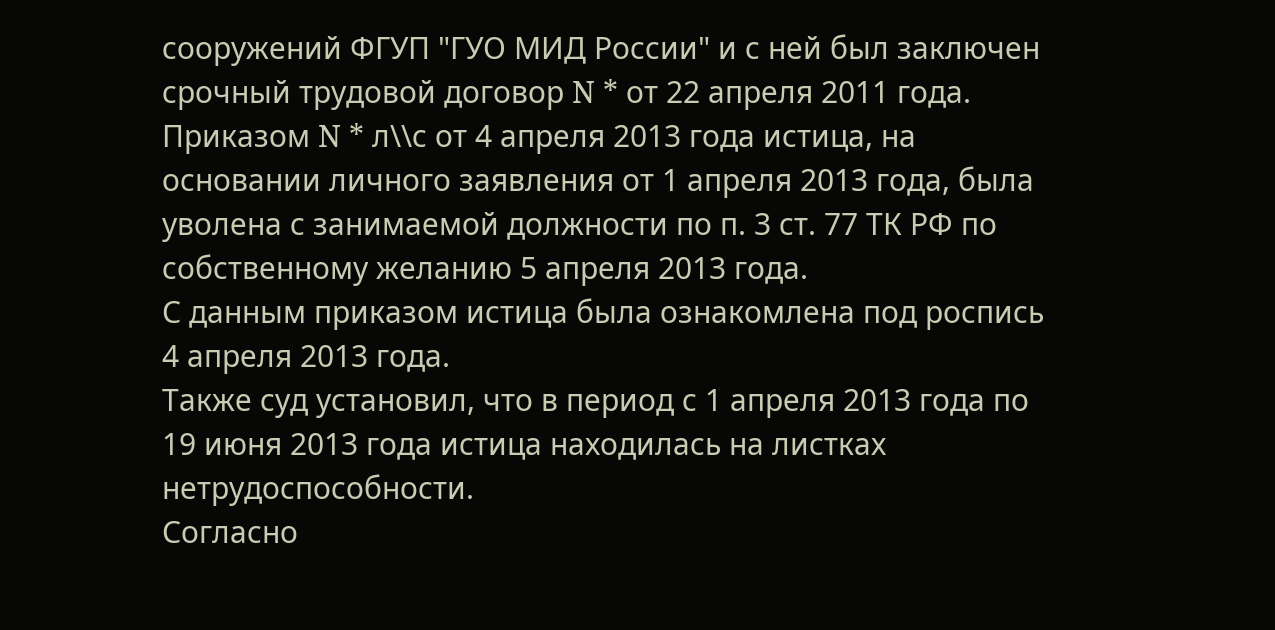сооружений ФГУП "ГУО МИД России" и с ней был заключен срочный трудовой договор N * от 22 апреля 2011 года.
Приказом N * л\\с от 4 апреля 2013 года истица, на основании личного заявления от 1 апреля 2013 года, была уволена с занимаемой должности по п. 3 ст. 77 ТК РФ по собственному желанию 5 апреля 2013 года.
С данным приказом истица была ознакомлена под роспись 4 апреля 2013 года.
Также суд установил, что в период с 1 апреля 2013 года по 19 июня 2013 года истица находилась на листках нетрудоспособности.
Согласно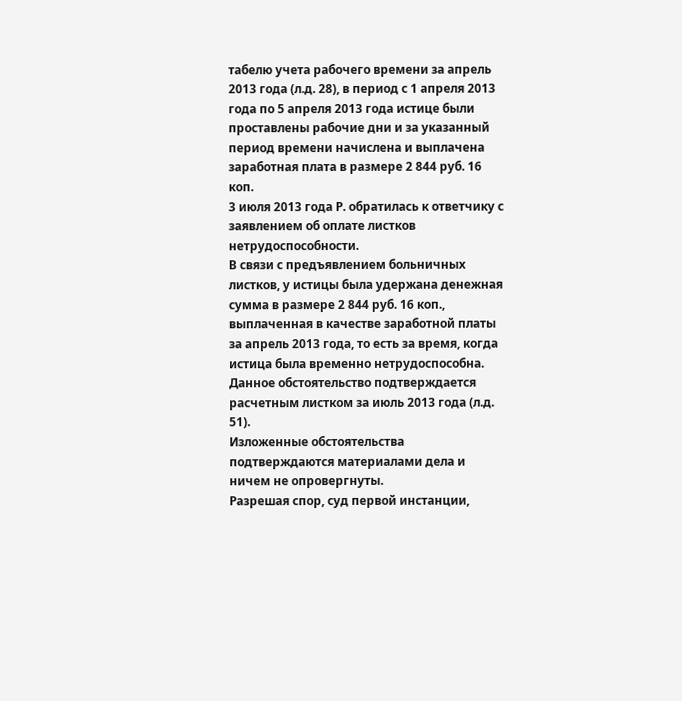табелю учета рабочего времени за апрель 2013 года (л.д. 28), в период с 1 апреля 2013 года по 5 апреля 2013 года истице были проставлены рабочие дни и за указанный период времени начислена и выплачена заработная плата в размере 2 844 руб. 16 коп.
3 июля 2013 года Р. обратилась к ответчику с заявлением об оплате листков нетрудоспособности.
В связи с предъявлением больничных листков, у истицы была удержана денежная сумма в размере 2 844 руб. 16 коп., выплаченная в качестве заработной платы за апрель 2013 года, то есть за время, когда истица была временно нетрудоспособна. Данное обстоятельство подтверждается расчетным листком за июль 2013 года (л.д. 51).
Изложенные обстоятельства подтверждаются материалами дела и ничем не опровергнуты.
Разрешая спор, суд первой инстанции,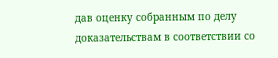дав оценку собранным по делу доказательствам в соответствии со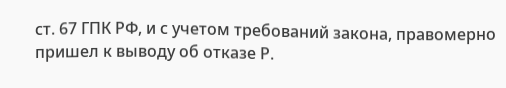ст. 67 ГПК РФ, и с учетом требований закона, правомерно пришел к выводу об отказе Р.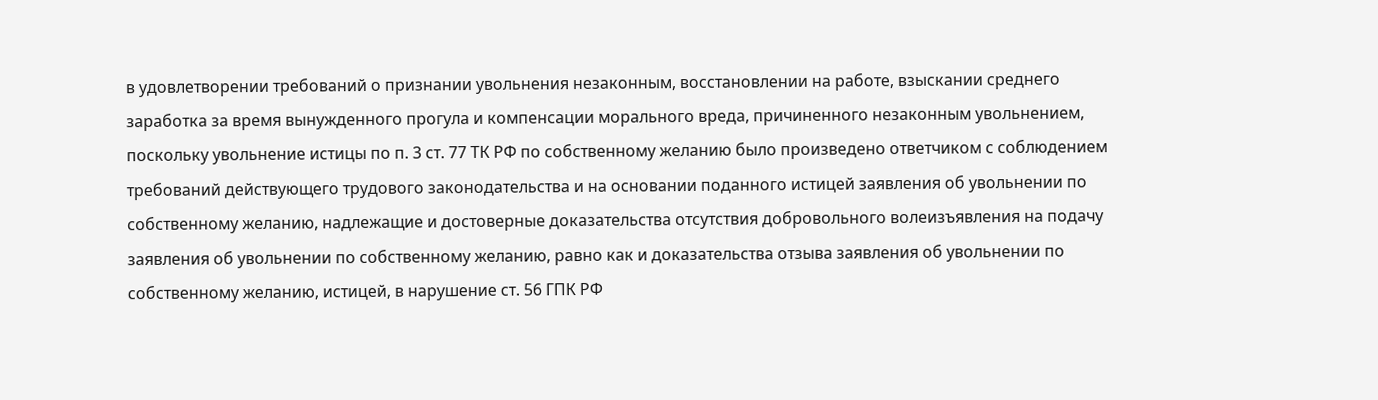в удовлетворении требований о признании увольнения незаконным, восстановлении на работе, взыскании среднего заработка за время вынужденного прогула и компенсации морального вреда, причиненного незаконным увольнением, поскольку увольнение истицы по п. 3 ст. 77 ТК РФ по собственному желанию было произведено ответчиком с соблюдением требований действующего трудового законодательства и на основании поданного истицей заявления об увольнении по собственному желанию, надлежащие и достоверные доказательства отсутствия добровольного волеизъявления на подачу заявления об увольнении по собственному желанию, равно как и доказательства отзыва заявления об увольнении по собственному желанию, истицей, в нарушение ст. 56 ГПК РФ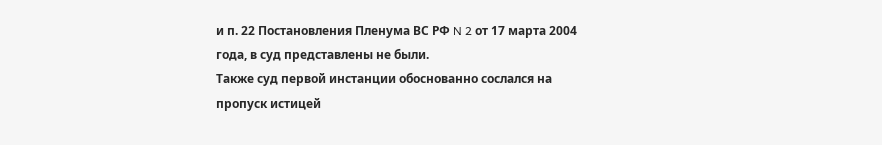и п. 22 Постановления Пленума ВС РФ N 2 от 17 марта 2004 года, в суд представлены не были.
Также суд первой инстанции обоснованно сослался на пропуск истицей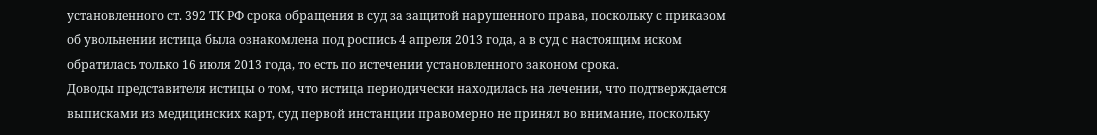установленного ст. 392 ТК РФ срока обращения в суд за защитой нарушенного права, поскольку с приказом об увольнении истица была ознакомлена под роспись 4 апреля 2013 года, а в суд с настоящим иском обратилась только 16 июля 2013 года, то есть по истечении установленного законом срока.
Доводы представителя истицы о том, что истица периодически находилась на лечении, что подтверждается выписками из медицинских карт, суд первой инстанции правомерно не принял во внимание, поскольку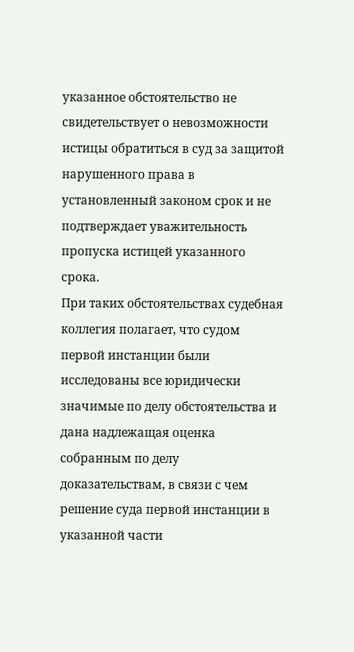указанное обстоятельство не свидетельствует о невозможности истицы обратиться в суд за защитой нарушенного права в установленный законом срок и не подтверждает уважительность пропуска истицей указанного срока.
При таких обстоятельствах судебная коллегия полагает, что судом первой инстанции были исследованы все юридически значимые по делу обстоятельства и дана надлежащая оценка собранным по делу доказательствам, в связи с чем решение суда первой инстанции в указанной части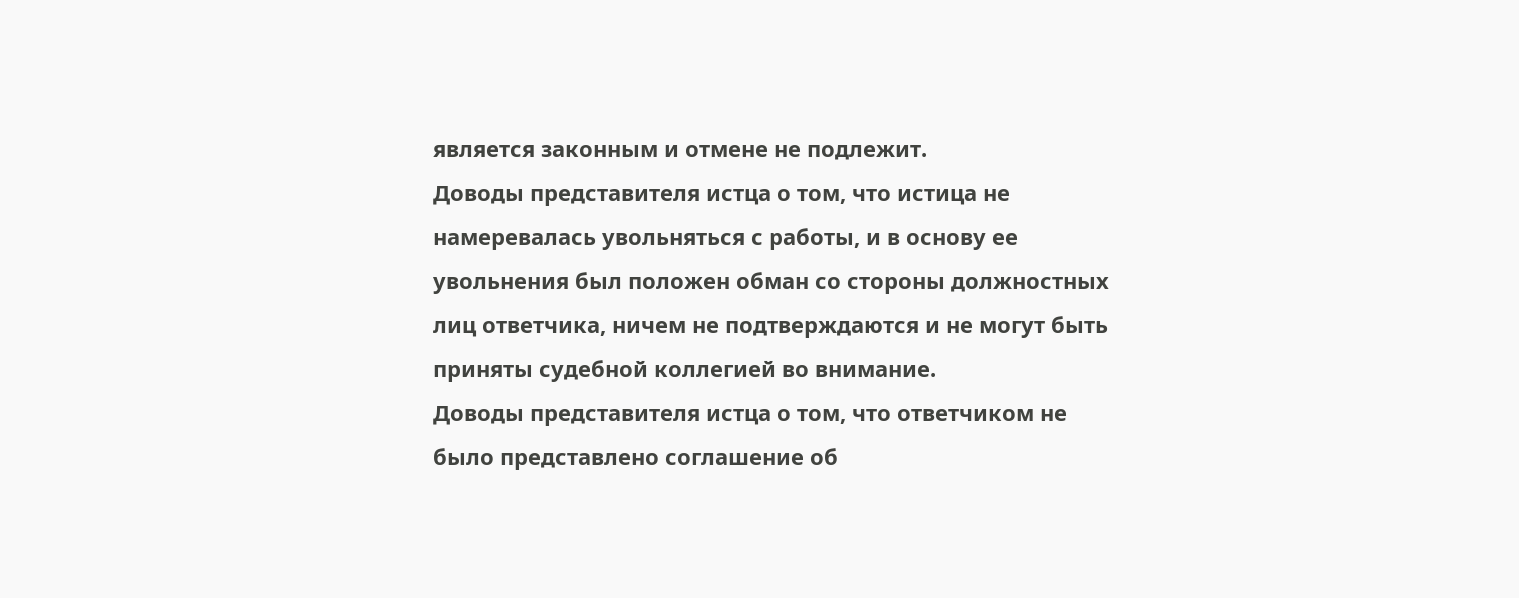является законным и отмене не подлежит.
Доводы представителя истца о том, что истица не намеревалась увольняться с работы, и в основу ее увольнения был положен обман со стороны должностных лиц ответчика, ничем не подтверждаются и не могут быть приняты судебной коллегией во внимание.
Доводы представителя истца о том, что ответчиком не было представлено соглашение об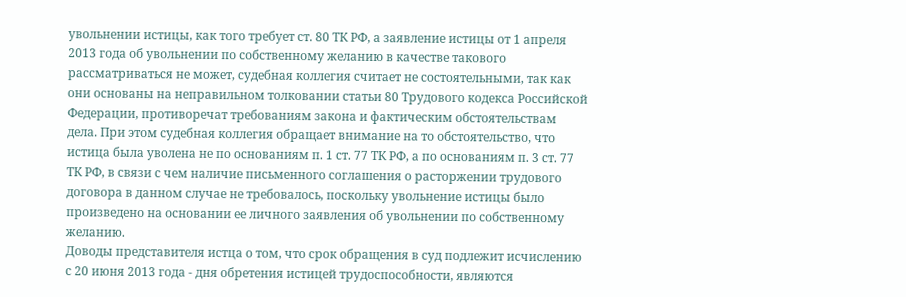увольнении истицы, как того требует ст. 80 ТК РФ, а заявление истицы от 1 апреля 2013 года об увольнении по собственному желанию в качестве такового рассматриваться не может, судебная коллегия считает не состоятельными, так как они основаны на неправильном толковании статьи 80 Трудового кодекса Российской Федерации, противоречат требованиям закона и фактическим обстоятельствам дела. При этом судебная коллегия обращает внимание на то обстоятельство, что истица была уволена не по основаниям п. 1 ст. 77 ТК РФ, а по основаниям п. 3 ст. 77 ТК РФ, в связи с чем наличие письменного соглашения о расторжении трудового договора в данном случае не требовалось, поскольку увольнение истицы было произведено на основании ее личного заявления об увольнении по собственному желанию.
Доводы представителя истца о том, что срок обращения в суд подлежит исчислению с 20 июня 2013 года - дня обретения истицей трудоспособности, являются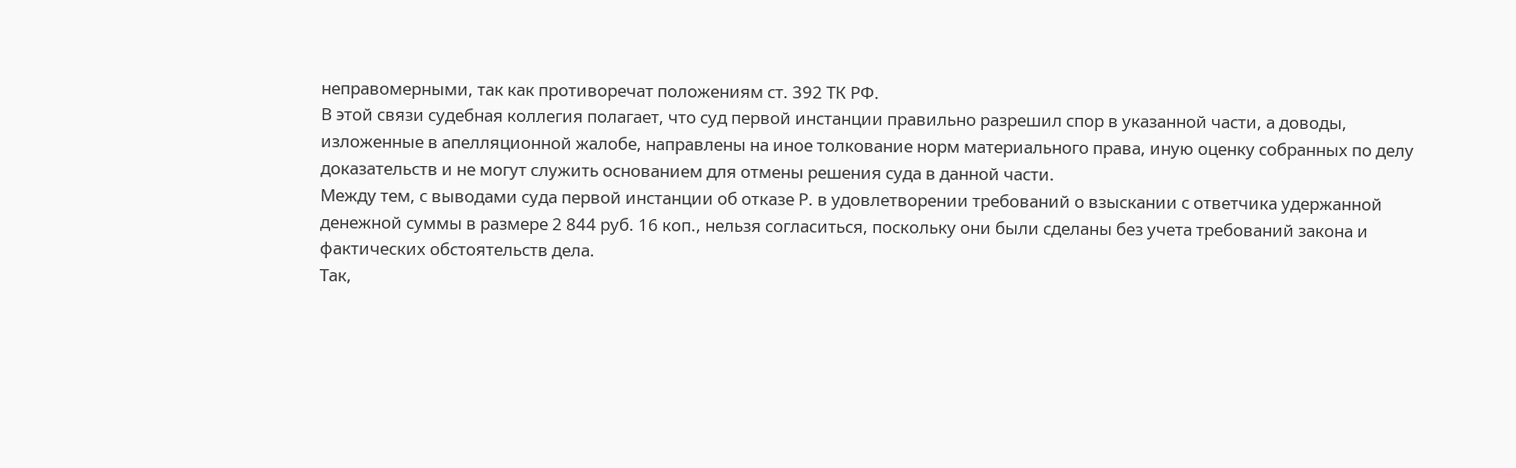неправомерными, так как противоречат положениям ст. 392 ТК РФ.
В этой связи судебная коллегия полагает, что суд первой инстанции правильно разрешил спор в указанной части, а доводы, изложенные в апелляционной жалобе, направлены на иное толкование норм материального права, иную оценку собранных по делу доказательств и не могут служить основанием для отмены решения суда в данной части.
Между тем, с выводами суда первой инстанции об отказе Р. в удовлетворении требований о взыскании с ответчика удержанной денежной суммы в размере 2 844 руб. 16 коп., нельзя согласиться, поскольку они были сделаны без учета требований закона и фактических обстоятельств дела.
Так,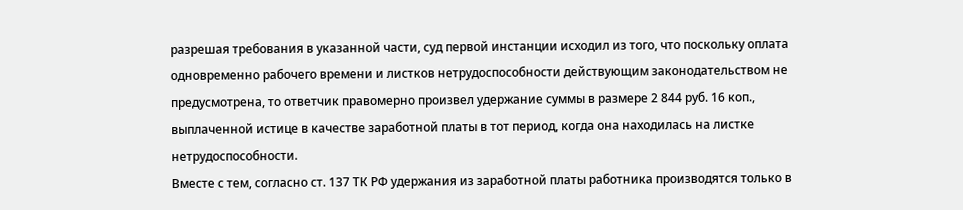разрешая требования в указанной части, суд первой инстанции исходил из того, что поскольку оплата одновременно рабочего времени и листков нетрудоспособности действующим законодательством не предусмотрена, то ответчик правомерно произвел удержание суммы в размере 2 844 руб. 16 коп., выплаченной истице в качестве заработной платы в тот период, когда она находилась на листке нетрудоспособности.
Вместе с тем, согласно ст. 137 ТК РФ удержания из заработной платы работника производятся только в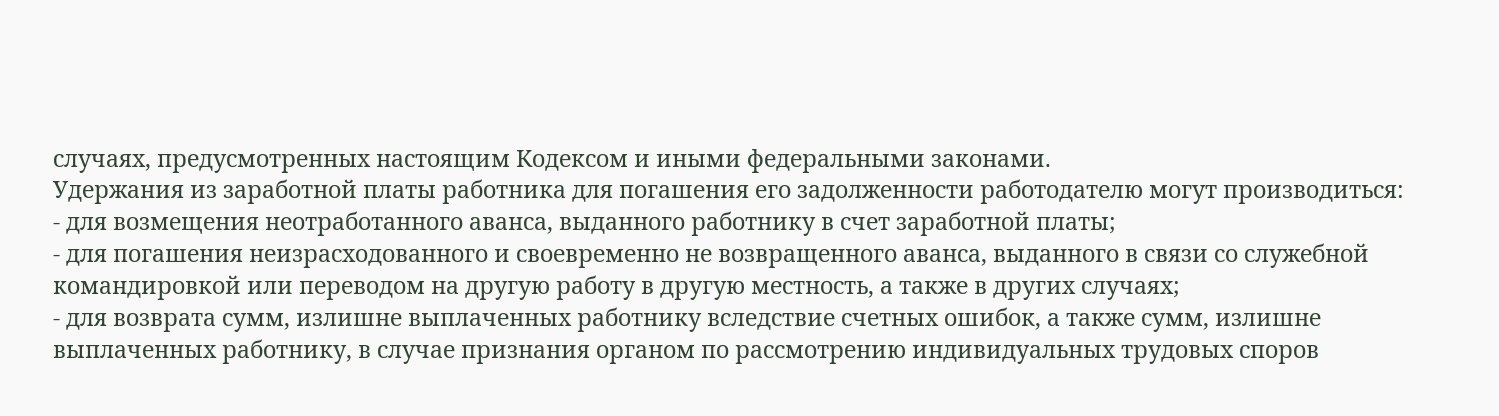случаях, предусмотренных настоящим Кодексом и иными федеральными законами.
Удержания из заработной платы работника для погашения его задолженности работодателю могут производиться:
- для возмещения неотработанного аванса, выданного работнику в счет заработной платы;
- для погашения неизрасходованного и своевременно не возвращенного аванса, выданного в связи со служебной командировкой или переводом на другую работу в другую местность, а также в других случаях;
- для возврата сумм, излишне выплаченных работнику вследствие счетных ошибок, а также сумм, излишне выплаченных работнику, в случае признания органом по рассмотрению индивидуальных трудовых споров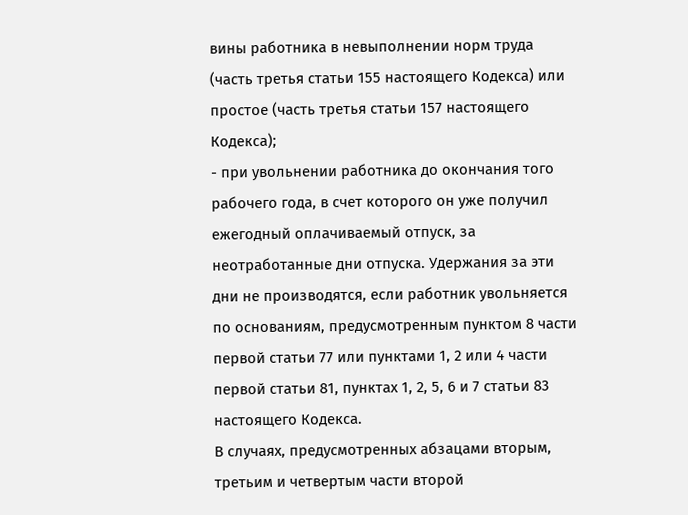вины работника в невыполнении норм труда (часть третья статьи 155 настоящего Кодекса) или простое (часть третья статьи 157 настоящего Кодекса);
- при увольнении работника до окончания того рабочего года, в счет которого он уже получил ежегодный оплачиваемый отпуск, за неотработанные дни отпуска. Удержания за эти дни не производятся, если работник увольняется по основаниям, предусмотренным пунктом 8 части первой статьи 77 или пунктами 1, 2 или 4 части первой статьи 81, пунктах 1, 2, 5, 6 и 7 статьи 83 настоящего Кодекса.
В случаях, предусмотренных абзацами вторым, третьим и четвертым части второй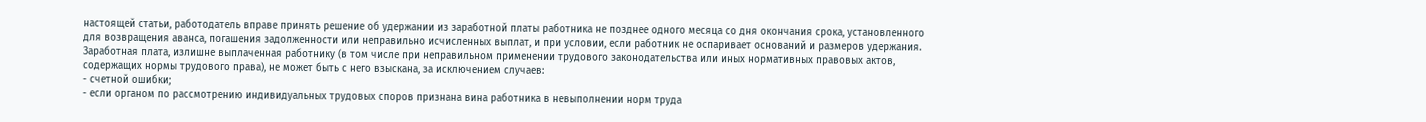настоящей статьи, работодатель вправе принять решение об удержании из заработной платы работника не позднее одного месяца со дня окончания срока, установленного для возвращения аванса, погашения задолженности или неправильно исчисленных выплат, и при условии, если работник не оспаривает оснований и размеров удержания.
Заработная плата, излишне выплаченная работнику (в том числе при неправильном применении трудового законодательства или иных нормативных правовых актов, содержащих нормы трудового права), не может быть с него взыскана, за исключением случаев:
- счетной ошибки;
- если органом по рассмотрению индивидуальных трудовых споров признана вина работника в невыполнении норм труда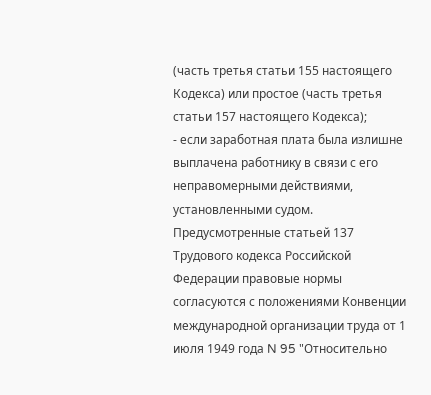(часть третья статьи 155 настоящего Кодекса) или простое (часть третья статьи 157 настоящего Кодекса);
- если заработная плата была излишне выплачена работнику в связи с его неправомерными действиями, установленными судом.
Предусмотренные статьей 137 Трудового кодекса Российской Федерации правовые нормы согласуются с положениями Конвенции международной организации труда от 1 июля 1949 года N 95 "Относительно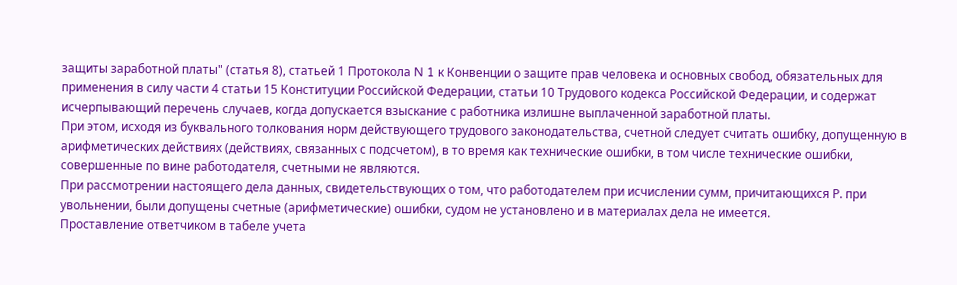защиты заработной платы" (статья 8), статьей 1 Протокола N 1 к Конвенции о защите прав человека и основных свобод, обязательных для применения в силу части 4 статьи 15 Конституции Российской Федерации, статьи 10 Трудового кодекса Российской Федерации, и содержат исчерпывающий перечень случаев, когда допускается взыскание с работника излишне выплаченной заработной платы.
При этом, исходя из буквального толкования норм действующего трудового законодательства, счетной следует считать ошибку, допущенную в арифметических действиях (действиях, связанных с подсчетом), в то время как технические ошибки, в том числе технические ошибки, совершенные по вине работодателя, счетными не являются.
При рассмотрении настоящего дела данных, свидетельствующих о том, что работодателем при исчислении сумм, причитающихся Р. при увольнении, были допущены счетные (арифметические) ошибки, судом не установлено и в материалах дела не имеется.
Проставление ответчиком в табеле учета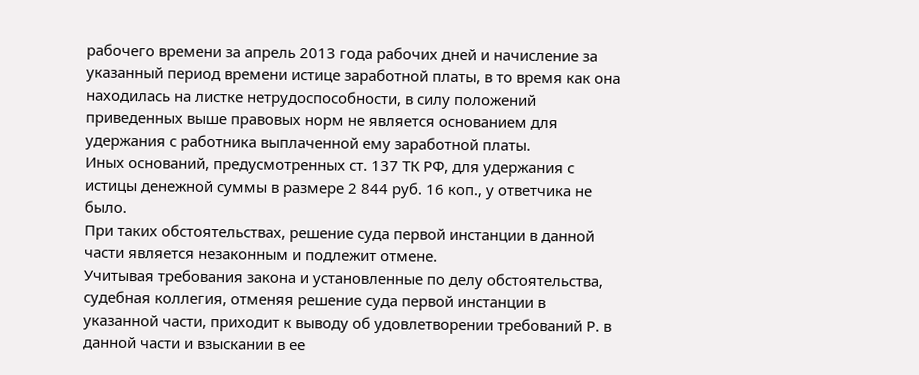рабочего времени за апрель 2013 года рабочих дней и начисление за указанный период времени истице заработной платы, в то время как она находилась на листке нетрудоспособности, в силу положений приведенных выше правовых норм не является основанием для удержания с работника выплаченной ему заработной платы.
Иных оснований, предусмотренных ст. 137 ТК РФ, для удержания с истицы денежной суммы в размере 2 844 руб. 16 коп., у ответчика не было.
При таких обстоятельствах, решение суда первой инстанции в данной части является незаконным и подлежит отмене.
Учитывая требования закона и установленные по делу обстоятельства, судебная коллегия, отменяя решение суда первой инстанции в указанной части, приходит к выводу об удовлетворении требований Р. в данной части и взыскании в ее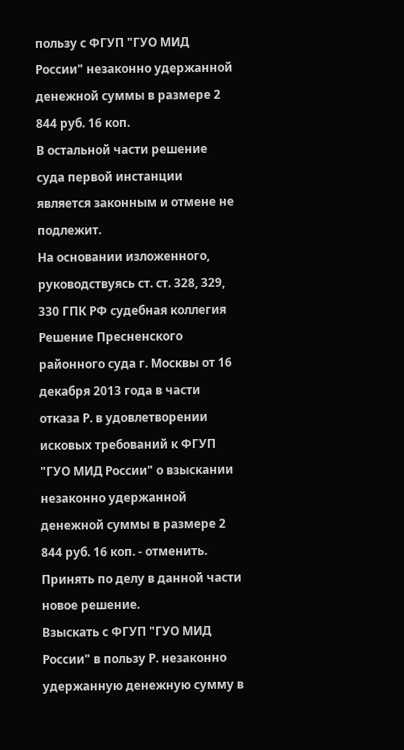пользу с ФГУП "ГУО МИД России" незаконно удержанной денежной суммы в размере 2 844 руб. 16 коп.
В остальной части решение суда первой инстанции является законным и отмене не подлежит.
На основании изложенного, руководствуясь ст. ст. 328, 329, 330 ГПК РФ судебная коллегия
Решение Пресненского районного суда г. Москвы от 16 декабря 2013 года в части отказа Р. в удовлетворении исковых требований к ФГУП "ГУО МИД России" о взыскании незаконно удержанной денежной суммы в размере 2 844 руб. 16 коп. - отменить.
Принять по делу в данной части новое решение.
Взыскать с ФГУП "ГУО МИД России" в пользу Р. незаконно удержанную денежную сумму в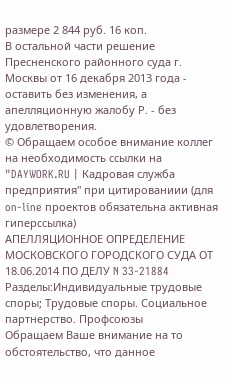размере 2 844 руб. 16 коп.
В остальной части решение Пресненского районного суда г. Москвы от 16 декабря 2013 года - оставить без изменения, а апелляционную жалобу Р. - без удовлетворения.
© Обращаем особое внимание коллег на необходимость ссылки на "DAYWORK.RU | Кадровая служба предприятия" при цитированиии (для on-line проектов обязательна активная гиперссылка)
АПЕЛЛЯЦИОННОЕ ОПРЕДЕЛЕНИЕ МОСКОВСКОГО ГОРОДСКОГО СУДА ОТ 18.06.2014 ПО ДЕЛУ N 33-21884
Разделы:Индивидуальные трудовые споры; Трудовые споры. Социальное партнерство. Профсоюзы
Обращаем Ваше внимание на то обстоятельство, что данное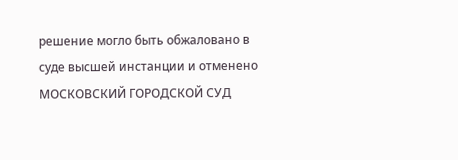решение могло быть обжаловано в суде высшей инстанции и отменено
МОСКОВСКИЙ ГОРОДСКОЙ СУД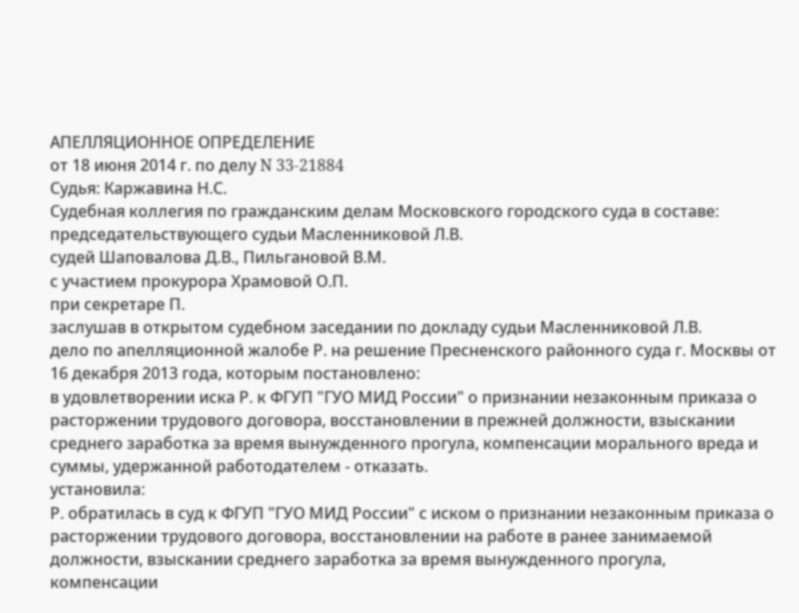АПЕЛЛЯЦИОННОЕ ОПРЕДЕЛЕНИЕ
от 18 июня 2014 г. по делу N 33-21884
Судья: Каржавина Н.С.
Судебная коллегия по гражданским делам Московского городского суда в составе:
председательствующего судьи Масленниковой Л.В.
судей Шаповалова Д.В., Пильгановой В.М.
с участием прокурора Храмовой О.П.
при секретаре П.
заслушав в открытом судебном заседании по докладу судьи Масленниковой Л.В.
дело по апелляционной жалобе Р. на решение Пресненского районного суда г. Москвы от 16 декабря 2013 года, которым постановлено:
в удовлетворении иска Р. к ФГУП "ГУО МИД России" о признании незаконным приказа о расторжении трудового договора, восстановлении в прежней должности, взыскании среднего заработка за время вынужденного прогула, компенсации морального вреда и суммы, удержанной работодателем - отказать.
установила:
Р. обратилась в суд к ФГУП "ГУО МИД России" с иском о признании незаконным приказа о расторжении трудового договора, восстановлении на работе в ранее занимаемой должности, взыскании среднего заработка за время вынужденного прогула, компенсации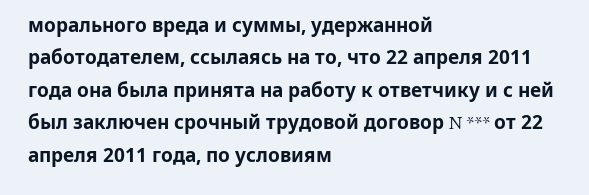морального вреда и суммы, удержанной работодателем, ссылаясь на то, что 22 апреля 2011 года она была принята на работу к ответчику и с ней был заключен срочный трудовой договор N *** от 22 апреля 2011 года, по условиям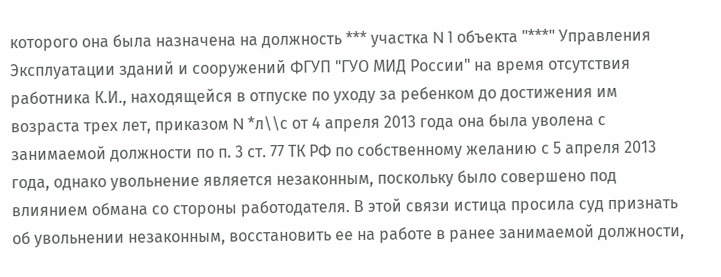которого она была назначена на должность *** участка N 1 объекта "***" Управления Эксплуатации зданий и сооружений ФГУП "ГУО МИД России" на время отсутствия работника К.И., находящейся в отпуске по уходу за ребенком до достижения им возраста трех лет, приказом N *л\\с от 4 апреля 2013 года она была уволена с занимаемой должности по п. 3 ст. 77 ТК РФ по собственному желанию с 5 апреля 2013 года, однако увольнение является незаконным, поскольку было совершено под влиянием обмана со стороны работодателя. В этой связи истица просила суд признать об увольнении незаконным, восстановить ее на работе в ранее занимаемой должности,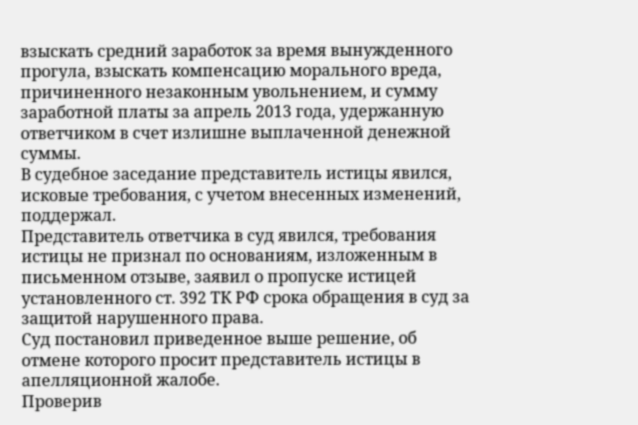взыскать средний заработок за время вынужденного прогула, взыскать компенсацию морального вреда, причиненного незаконным увольнением, и сумму заработной платы за апрель 2013 года, удержанную ответчиком в счет излишне выплаченной денежной суммы.
В судебное заседание представитель истицы явился, исковые требования, с учетом внесенных изменений, поддержал.
Представитель ответчика в суд явился, требования истицы не признал по основаниям, изложенным в письменном отзыве, заявил о пропуске истицей установленного ст. 392 ТК РФ срока обращения в суд за защитой нарушенного права.
Суд постановил приведенное выше решение, об отмене которого просит представитель истицы в апелляционной жалобе.
Проверив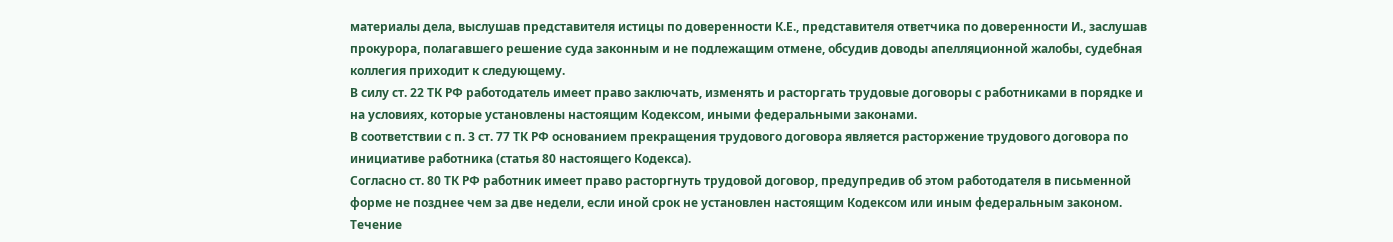материалы дела, выслушав представителя истицы по доверенности К.Е., представителя ответчика по доверенности И., заслушав прокурора, полагавшего решение суда законным и не подлежащим отмене, обсудив доводы апелляционной жалобы, судебная коллегия приходит к следующему.
В силу ст. 22 ТК РФ работодатель имеет право заключать, изменять и расторгать трудовые договоры с работниками в порядке и на условиях, которые установлены настоящим Кодексом, иными федеральными законами.
В соответствии с п. 3 ст. 77 ТК РФ основанием прекращения трудового договора является расторжение трудового договора по инициативе работника (статья 80 настоящего Кодекса).
Согласно ст. 80 ТК РФ работник имеет право расторгнуть трудовой договор, предупредив об этом работодателя в письменной форме не позднее чем за две недели, если иной срок не установлен настоящим Кодексом или иным федеральным законом. Течение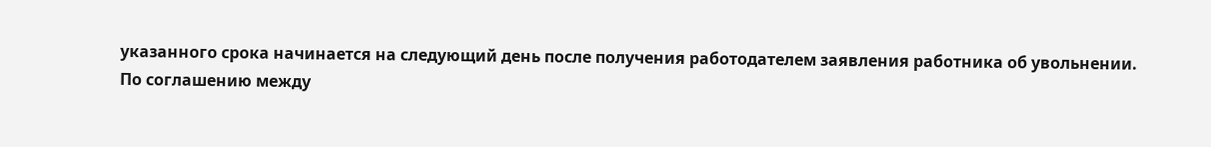указанного срока начинается на следующий день после получения работодателем заявления работника об увольнении.
По соглашению между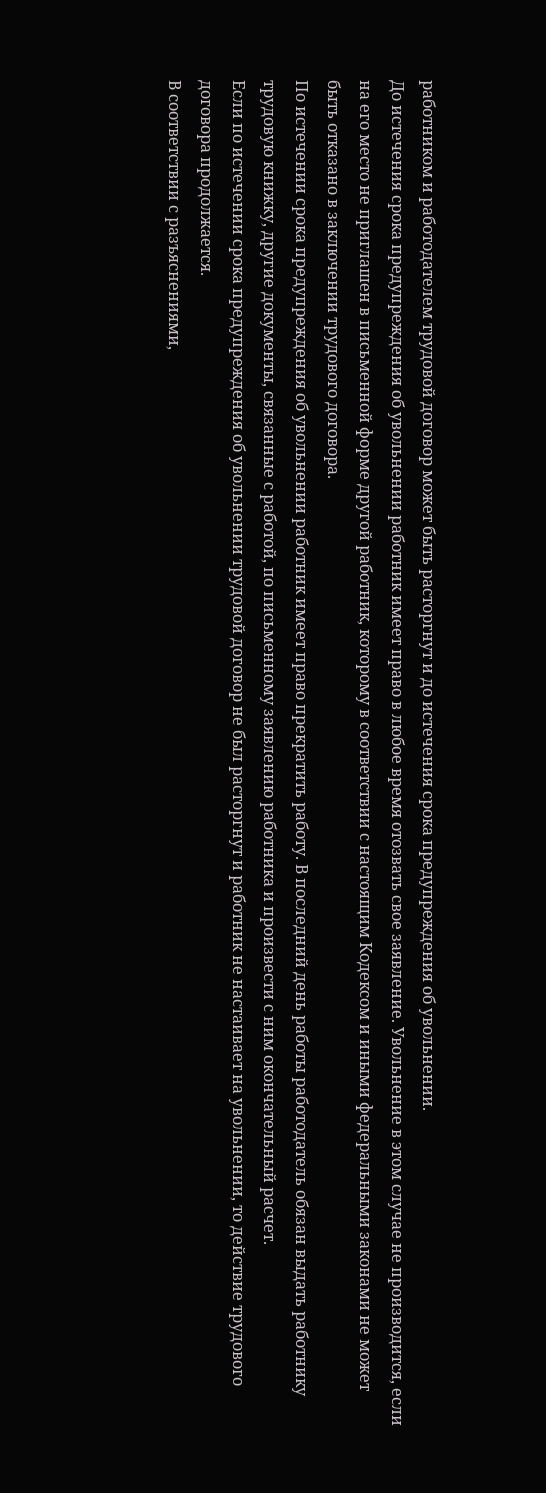работником и работодателем трудовой договор может быть расторгнут и до истечения срока предупреждения об увольнении.
До истечения срока предупреждения об увольнении работник имеет право в любое время отозвать свое заявление. Увольнение в этом случае не производится, если на его место не приглашен в письменной форме другой работник, которому в соответствии с настоящим Кодексом и иными федеральными законами не может быть отказано в заключении трудового договора.
По истечении срока предупреждения об увольнении работник имеет право прекратить работу. В последний день работы работодатель обязан выдать работнику трудовую книжку, другие документы, связанные с работой, по письменному заявлению работника и произвести с ним окончательный расчет.
Если по истечении срока предупреждения об увольнении трудовой договор не был расторгнут и работник не настаивает на увольнении, то действие трудового договора продолжается.
В соответствии с разъяснениями,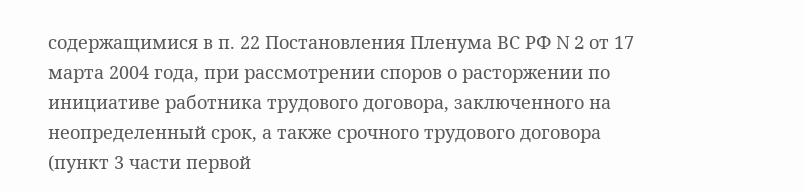содержащимися в п. 22 Постановления Пленума ВС РФ N 2 от 17 марта 2004 года, при рассмотрении споров о расторжении по инициативе работника трудового договора, заключенного на неопределенный срок, а также срочного трудового договора (пункт 3 части первой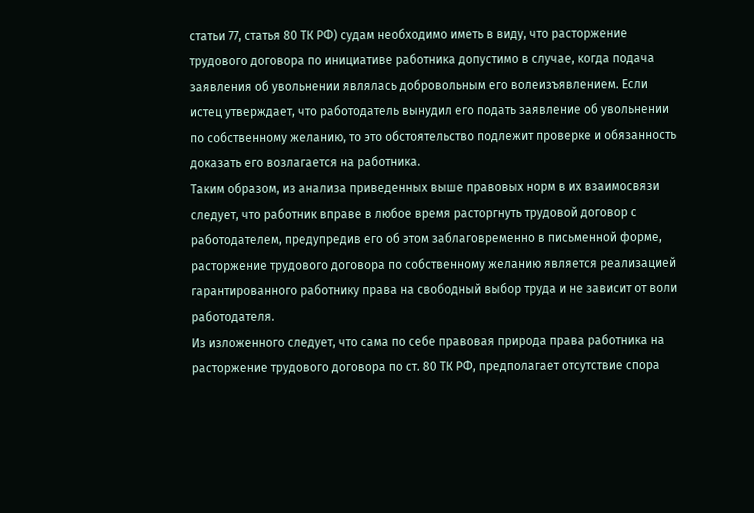статьи 77, статья 80 ТК РФ) судам необходимо иметь в виду, что расторжение трудового договора по инициативе работника допустимо в случае, когда подача заявления об увольнении являлась добровольным его волеизъявлением. Если истец утверждает, что работодатель вынудил его подать заявление об увольнении по собственному желанию, то это обстоятельство подлежит проверке и обязанность доказать его возлагается на работника.
Таким образом, из анализа приведенных выше правовых норм в их взаимосвязи следует, что работник вправе в любое время расторгнуть трудовой договор с работодателем, предупредив его об этом заблаговременно в письменной форме, расторжение трудового договора по собственному желанию является реализацией гарантированного работнику права на свободный выбор труда и не зависит от воли работодателя.
Из изложенного следует, что сама по себе правовая природа права работника на расторжение трудового договора по ст. 80 ТК РФ, предполагает отсутствие спора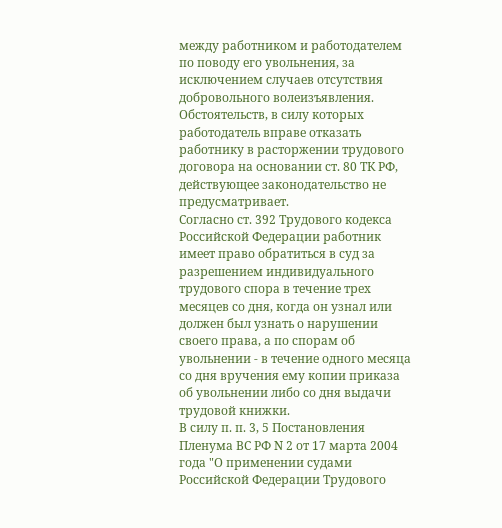между работником и работодателем по поводу его увольнения, за исключением случаев отсутствия добровольного волеизъявления.
Обстоятельств, в силу которых работодатель вправе отказать работнику в расторжении трудового договора на основании ст. 80 ТК РФ, действующее законодательство не предусматривает.
Согласно ст. 392 Трудового кодекса Российской Федерации работник имеет право обратиться в суд за разрешением индивидуального трудового спора в течение трех месяцев со дня, когда он узнал или должен был узнать о нарушении своего права, а по спорам об увольнении - в течение одного месяца со дня вручения ему копии приказа об увольнении либо со дня выдачи трудовой книжки.
В силу п. п. 3, 5 Постановления Пленума ВС РФ N 2 от 17 марта 2004 года "О применении судами Российской Федерации Трудового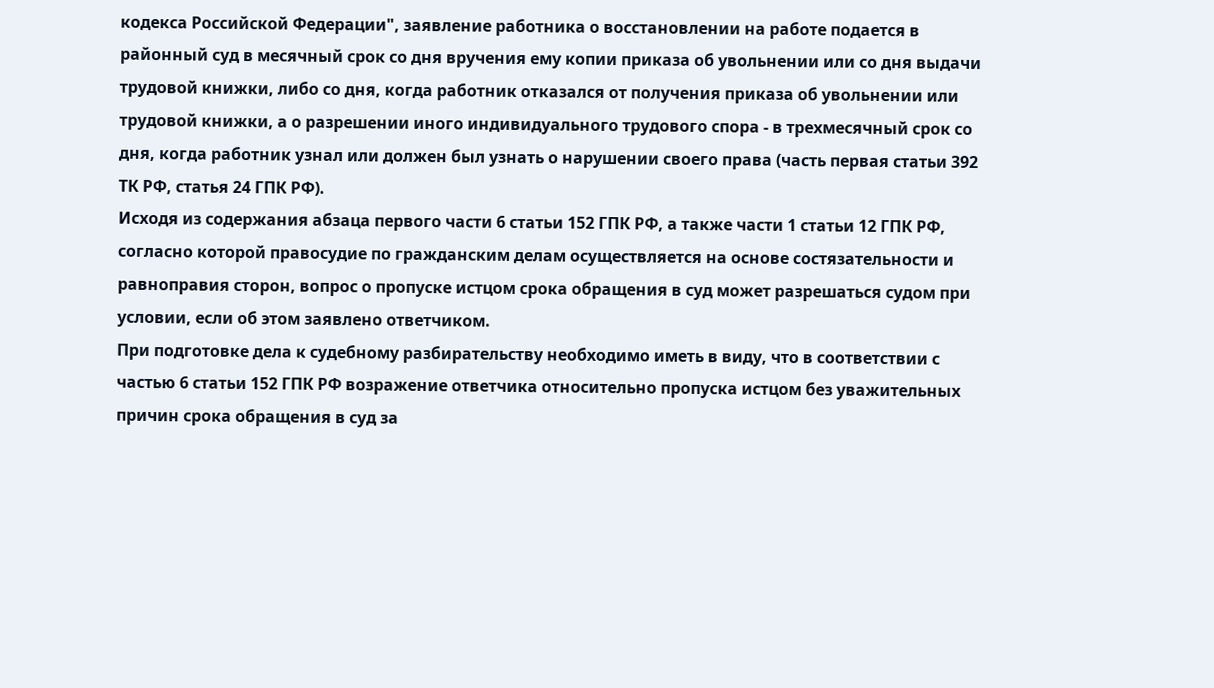кодекса Российской Федерации", заявление работника о восстановлении на работе подается в районный суд в месячный срок со дня вручения ему копии приказа об увольнении или со дня выдачи трудовой книжки, либо со дня, когда работник отказался от получения приказа об увольнении или трудовой книжки, а о разрешении иного индивидуального трудового спора - в трехмесячный срок со дня, когда работник узнал или должен был узнать о нарушении своего права (часть первая статьи 392 ТК РФ, статья 24 ГПК РФ).
Исходя из содержания абзаца первого части 6 статьи 152 ГПК РФ, а также части 1 статьи 12 ГПК РФ, согласно которой правосудие по гражданским делам осуществляется на основе состязательности и равноправия сторон, вопрос о пропуске истцом срока обращения в суд может разрешаться судом при условии, если об этом заявлено ответчиком.
При подготовке дела к судебному разбирательству необходимо иметь в виду, что в соответствии с частью 6 статьи 152 ГПК РФ возражение ответчика относительно пропуска истцом без уважительных причин срока обращения в суд за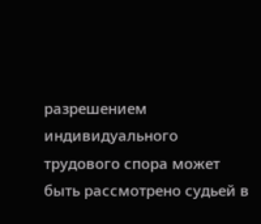разрешением индивидуального трудового спора может быть рассмотрено судьей в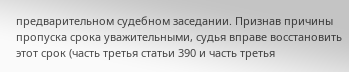предварительном судебном заседании. Признав причины пропуска срока уважительными, судья вправе восстановить этот срок (часть третья статьи 390 и часть третья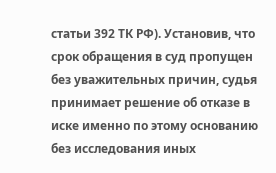статьи 392 ТК РФ). Установив, что срок обращения в суд пропущен без уважительных причин, судья принимает решение об отказе в иске именно по этому основанию без исследования иных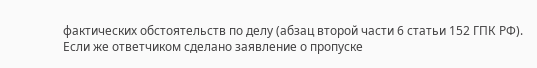фактических обстоятельств по делу (абзац второй части 6 статьи 152 ГПК РФ).
Если же ответчиком сделано заявление о пропуске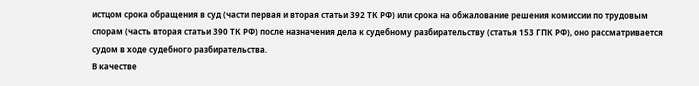истцом срока обращения в суд (части первая и вторая статьи 392 ТК РФ) или срока на обжалование решения комиссии по трудовым спорам (часть вторая статьи 390 ТК РФ) после назначения дела к судебному разбирательству (статья 153 ГПК РФ), оно рассматривается судом в ходе судебного разбирательства.
В качестве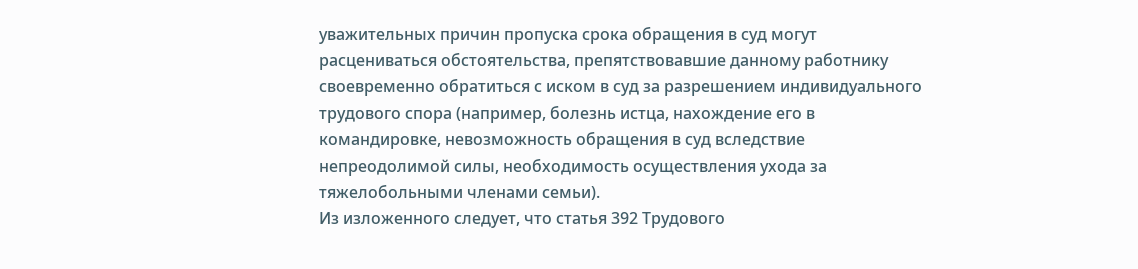уважительных причин пропуска срока обращения в суд могут расцениваться обстоятельства, препятствовавшие данному работнику своевременно обратиться с иском в суд за разрешением индивидуального трудового спора (например, болезнь истца, нахождение его в командировке, невозможность обращения в суд вследствие непреодолимой силы, необходимость осуществления ухода за тяжелобольными членами семьи).
Из изложенного следует, что статья 392 Трудового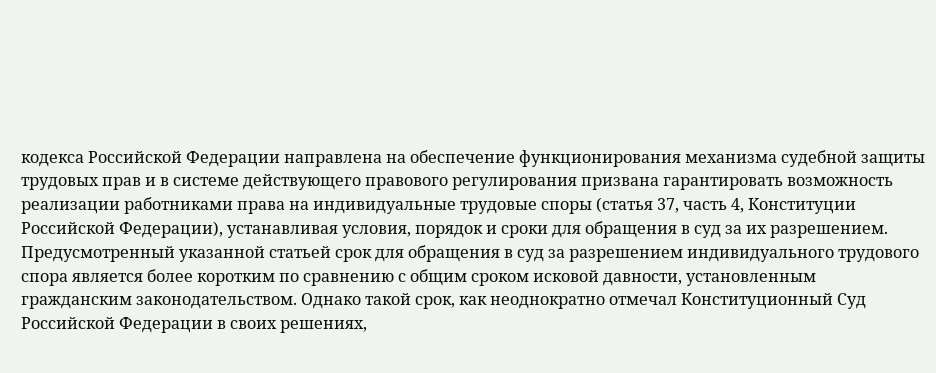кодекса Российской Федерации направлена на обеспечение функционирования механизма судебной защиты трудовых прав и в системе действующего правового регулирования призвана гарантировать возможность реализации работниками права на индивидуальные трудовые споры (статья 37, часть 4, Конституции Российской Федерации), устанавливая условия, порядок и сроки для обращения в суд за их разрешением.
Предусмотренный указанной статьей срок для обращения в суд за разрешением индивидуального трудового спора является более коротким по сравнению с общим сроком исковой давности, установленным гражданским законодательством. Однако такой срок, как неоднократно отмечал Конституционный Суд Российской Федерации в своих решениях,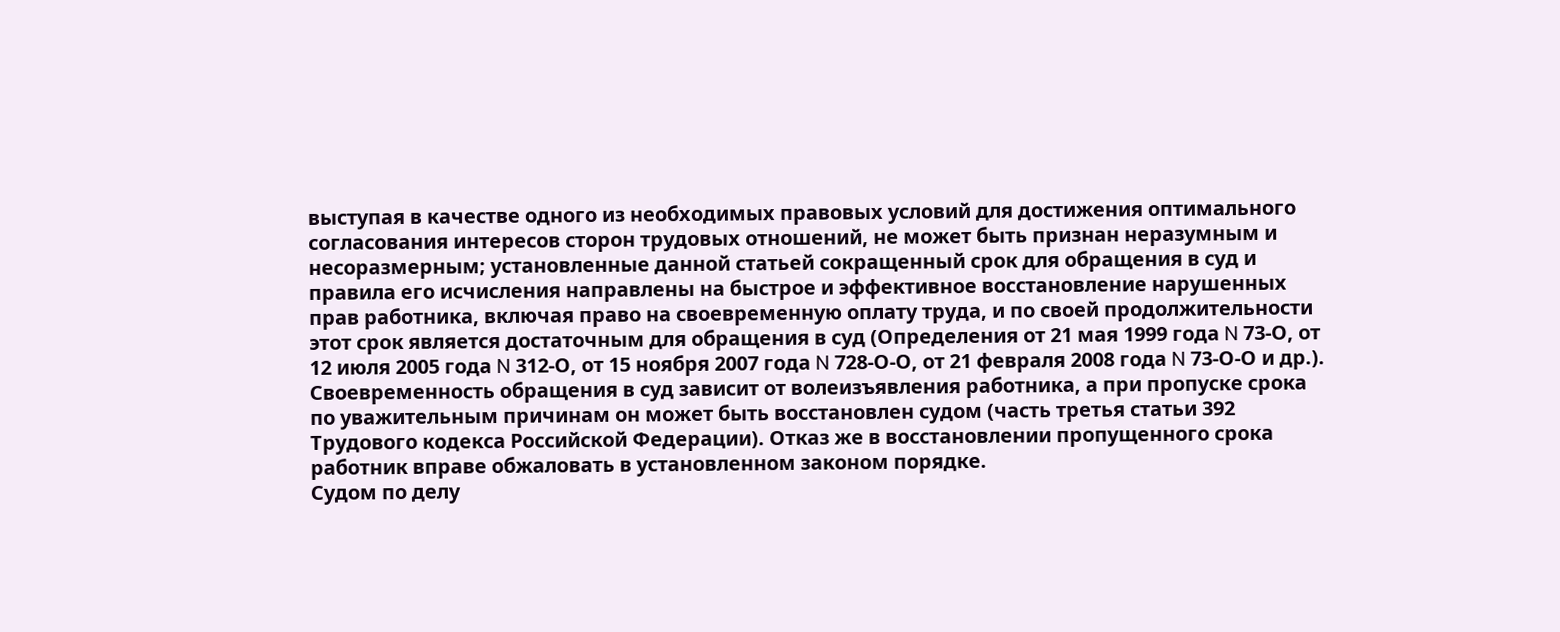выступая в качестве одного из необходимых правовых условий для достижения оптимального согласования интересов сторон трудовых отношений, не может быть признан неразумным и несоразмерным; установленные данной статьей сокращенный срок для обращения в суд и правила его исчисления направлены на быстрое и эффективное восстановление нарушенных прав работника, включая право на своевременную оплату труда, и по своей продолжительности этот срок является достаточным для обращения в суд (Определения от 21 мая 1999 года N 73-О, от 12 июля 2005 года N 312-О, от 15 ноября 2007 года N 728-О-О, от 21 февраля 2008 года N 73-О-О и др.).
Своевременность обращения в суд зависит от волеизъявления работника, а при пропуске срока по уважительным причинам он может быть восстановлен судом (часть третья статьи 392 Трудового кодекса Российской Федерации). Отказ же в восстановлении пропущенного срока работник вправе обжаловать в установленном законом порядке.
Судом по делу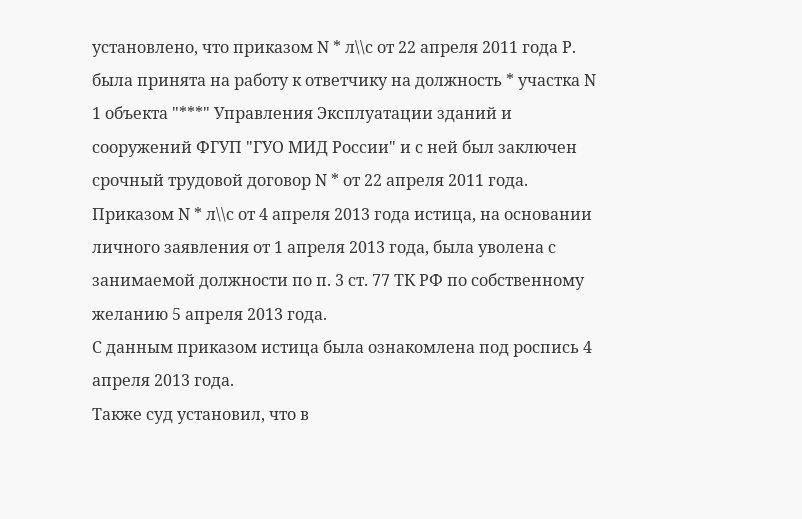установлено, что приказом N * л\\с от 22 апреля 2011 года Р. была принята на работу к ответчику на должность * участка N 1 объекта "***" Управления Эксплуатации зданий и сооружений ФГУП "ГУО МИД России" и с ней был заключен срочный трудовой договор N * от 22 апреля 2011 года.
Приказом N * л\\с от 4 апреля 2013 года истица, на основании личного заявления от 1 апреля 2013 года, была уволена с занимаемой должности по п. 3 ст. 77 ТК РФ по собственному желанию 5 апреля 2013 года.
С данным приказом истица была ознакомлена под роспись 4 апреля 2013 года.
Также суд установил, что в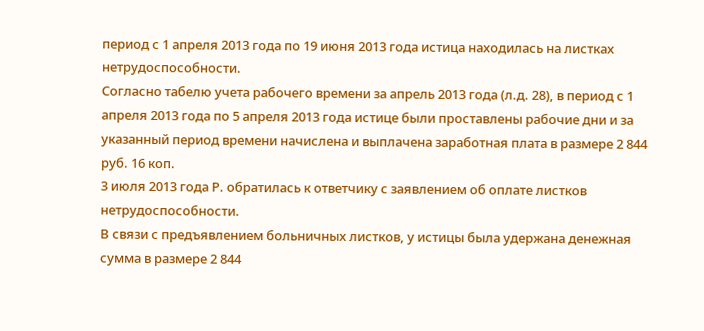период с 1 апреля 2013 года по 19 июня 2013 года истица находилась на листках нетрудоспособности.
Согласно табелю учета рабочего времени за апрель 2013 года (л.д. 28), в период с 1 апреля 2013 года по 5 апреля 2013 года истице были проставлены рабочие дни и за указанный период времени начислена и выплачена заработная плата в размере 2 844 руб. 16 коп.
3 июля 2013 года Р. обратилась к ответчику с заявлением об оплате листков нетрудоспособности.
В связи с предъявлением больничных листков, у истицы была удержана денежная сумма в размере 2 844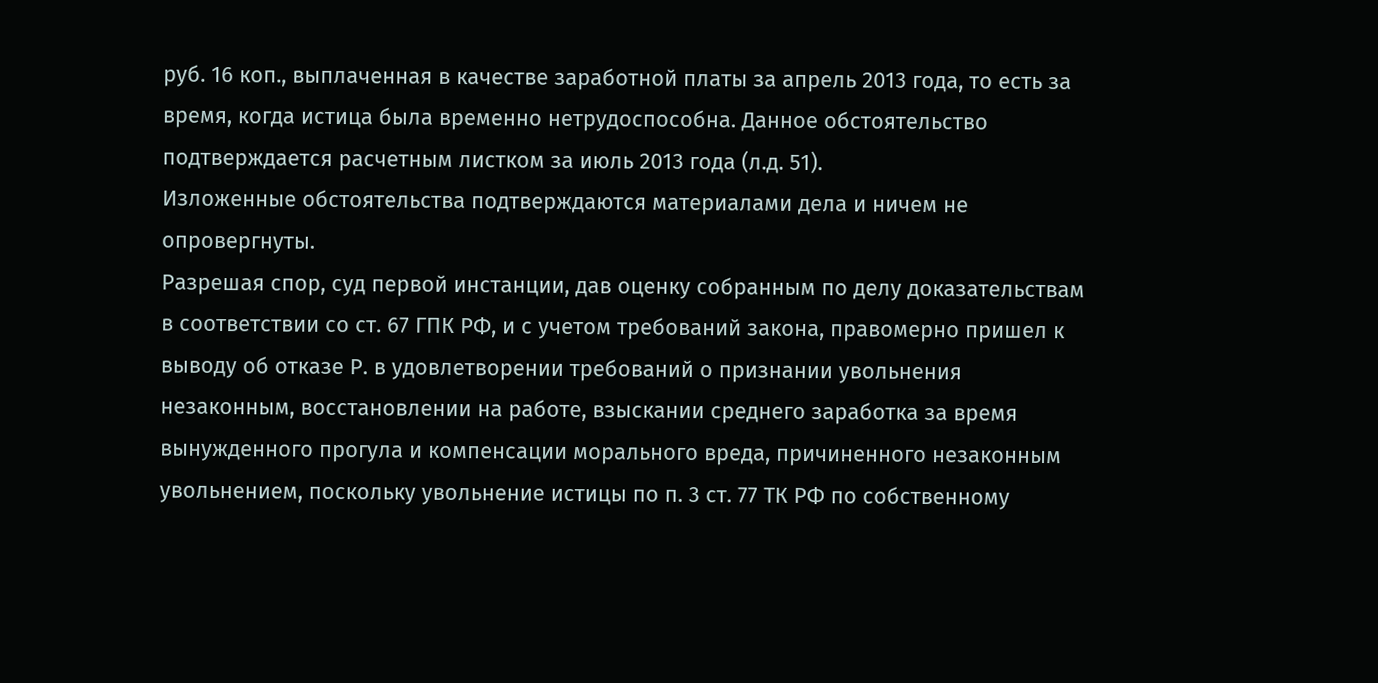руб. 16 коп., выплаченная в качестве заработной платы за апрель 2013 года, то есть за время, когда истица была временно нетрудоспособна. Данное обстоятельство подтверждается расчетным листком за июль 2013 года (л.д. 51).
Изложенные обстоятельства подтверждаются материалами дела и ничем не опровергнуты.
Разрешая спор, суд первой инстанции, дав оценку собранным по делу доказательствам в соответствии со ст. 67 ГПК РФ, и с учетом требований закона, правомерно пришел к выводу об отказе Р. в удовлетворении требований о признании увольнения незаконным, восстановлении на работе, взыскании среднего заработка за время вынужденного прогула и компенсации морального вреда, причиненного незаконным увольнением, поскольку увольнение истицы по п. 3 ст. 77 ТК РФ по собственному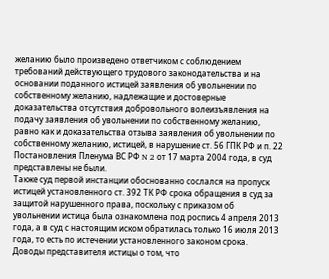желанию было произведено ответчиком с соблюдением требований действующего трудового законодательства и на основании поданного истицей заявления об увольнении по собственному желанию, надлежащие и достоверные доказательства отсутствия добровольного волеизъявления на подачу заявления об увольнении по собственному желанию, равно как и доказательства отзыва заявления об увольнении по собственному желанию, истицей, в нарушение ст. 56 ГПК РФ и п. 22 Постановления Пленума ВС РФ N 2 от 17 марта 2004 года, в суд представлены не были.
Также суд первой инстанции обоснованно сослался на пропуск истицей установленного ст. 392 ТК РФ срока обращения в суд за защитой нарушенного права, поскольку с приказом об увольнении истица была ознакомлена под роспись 4 апреля 2013 года, а в суд с настоящим иском обратилась только 16 июля 2013 года, то есть по истечении установленного законом срока.
Доводы представителя истицы о том, что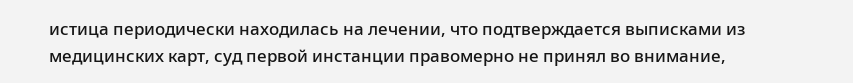истица периодически находилась на лечении, что подтверждается выписками из медицинских карт, суд первой инстанции правомерно не принял во внимание,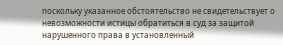поскольку указанное обстоятельство не свидетельствует о невозможности истицы обратиться в суд за защитой нарушенного права в установленный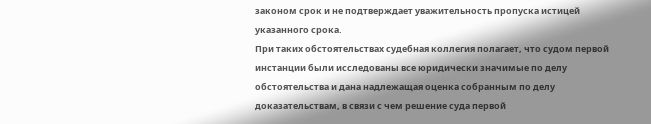законом срок и не подтверждает уважительность пропуска истицей указанного срока.
При таких обстоятельствах судебная коллегия полагает, что судом первой инстанции были исследованы все юридически значимые по делу обстоятельства и дана надлежащая оценка собранным по делу доказательствам, в связи с чем решение суда первой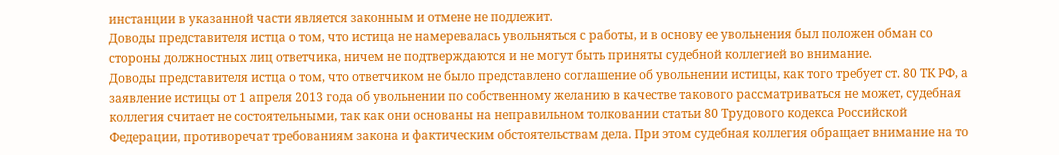инстанции в указанной части является законным и отмене не подлежит.
Доводы представителя истца о том, что истица не намеревалась увольняться с работы, и в основу ее увольнения был положен обман со стороны должностных лиц ответчика, ничем не подтверждаются и не могут быть приняты судебной коллегией во внимание.
Доводы представителя истца о том, что ответчиком не было представлено соглашение об увольнении истицы, как того требует ст. 80 ТК РФ, а заявление истицы от 1 апреля 2013 года об увольнении по собственному желанию в качестве такового рассматриваться не может, судебная коллегия считает не состоятельными, так как они основаны на неправильном толковании статьи 80 Трудового кодекса Российской Федерации, противоречат требованиям закона и фактическим обстоятельствам дела. При этом судебная коллегия обращает внимание на то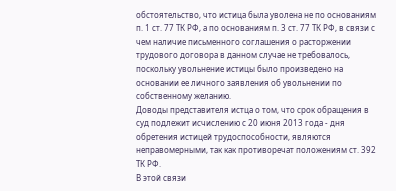обстоятельство, что истица была уволена не по основаниям п. 1 ст. 77 ТК РФ, а по основаниям п. 3 ст. 77 ТК РФ, в связи с чем наличие письменного соглашения о расторжении трудового договора в данном случае не требовалось, поскольку увольнение истицы было произведено на основании ее личного заявления об увольнении по собственному желанию.
Доводы представителя истца о том, что срок обращения в суд подлежит исчислению с 20 июня 2013 года - дня обретения истицей трудоспособности, являются неправомерными, так как противоречат положениям ст. 392 ТК РФ.
В этой связи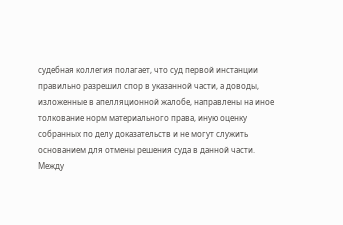судебная коллегия полагает, что суд первой инстанции правильно разрешил спор в указанной части, а доводы, изложенные в апелляционной жалобе, направлены на иное толкование норм материального права, иную оценку собранных по делу доказательств и не могут служить основанием для отмены решения суда в данной части.
Между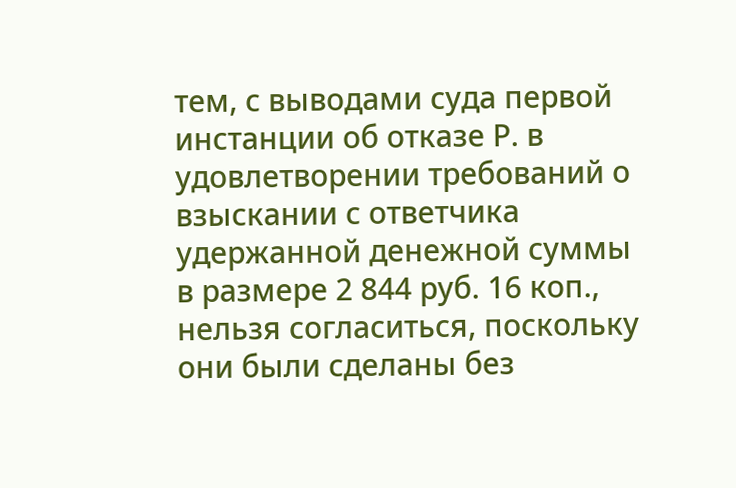тем, с выводами суда первой инстанции об отказе Р. в удовлетворении требований о взыскании с ответчика удержанной денежной суммы в размере 2 844 руб. 16 коп., нельзя согласиться, поскольку они были сделаны без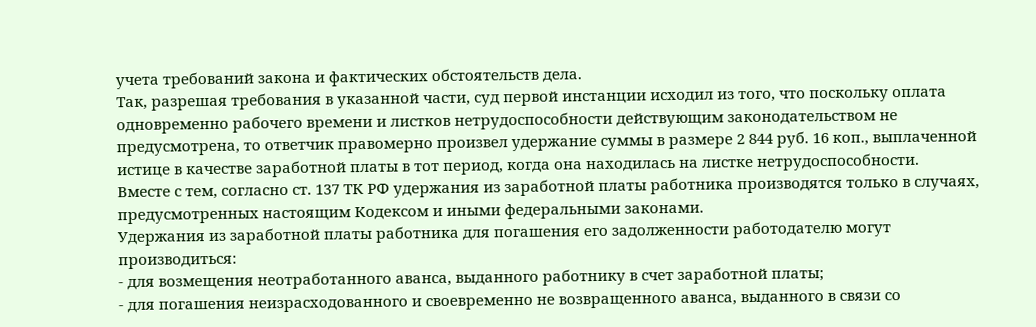учета требований закона и фактических обстоятельств дела.
Так, разрешая требования в указанной части, суд первой инстанции исходил из того, что поскольку оплата одновременно рабочего времени и листков нетрудоспособности действующим законодательством не предусмотрена, то ответчик правомерно произвел удержание суммы в размере 2 844 руб. 16 коп., выплаченной истице в качестве заработной платы в тот период, когда она находилась на листке нетрудоспособности.
Вместе с тем, согласно ст. 137 ТК РФ удержания из заработной платы работника производятся только в случаях, предусмотренных настоящим Кодексом и иными федеральными законами.
Удержания из заработной платы работника для погашения его задолженности работодателю могут производиться:
- для возмещения неотработанного аванса, выданного работнику в счет заработной платы;
- для погашения неизрасходованного и своевременно не возвращенного аванса, выданного в связи со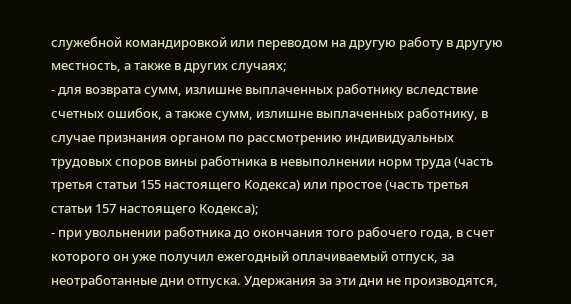служебной командировкой или переводом на другую работу в другую местность, а также в других случаях;
- для возврата сумм, излишне выплаченных работнику вследствие счетных ошибок, а также сумм, излишне выплаченных работнику, в случае признания органом по рассмотрению индивидуальных трудовых споров вины работника в невыполнении норм труда (часть третья статьи 155 настоящего Кодекса) или простое (часть третья статьи 157 настоящего Кодекса);
- при увольнении работника до окончания того рабочего года, в счет которого он уже получил ежегодный оплачиваемый отпуск, за неотработанные дни отпуска. Удержания за эти дни не производятся,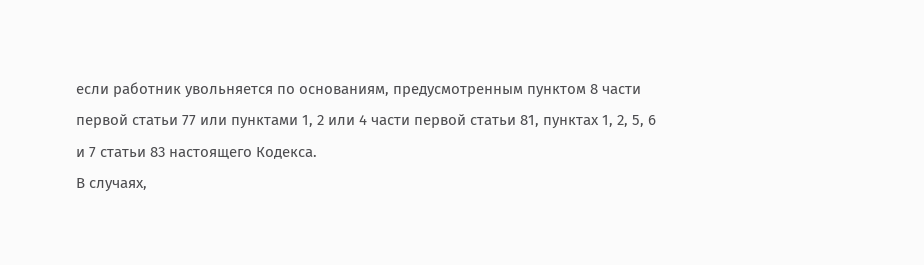если работник увольняется по основаниям, предусмотренным пунктом 8 части первой статьи 77 или пунктами 1, 2 или 4 части первой статьи 81, пунктах 1, 2, 5, 6 и 7 статьи 83 настоящего Кодекса.
В случаях,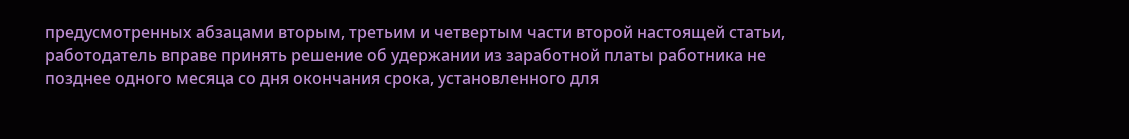предусмотренных абзацами вторым, третьим и четвертым части второй настоящей статьи, работодатель вправе принять решение об удержании из заработной платы работника не позднее одного месяца со дня окончания срока, установленного для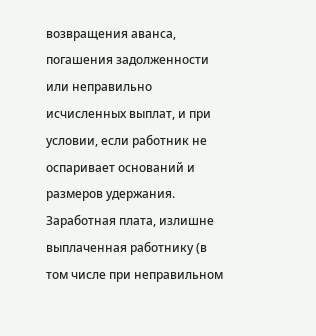возвращения аванса, погашения задолженности или неправильно исчисленных выплат, и при условии, если работник не оспаривает оснований и размеров удержания.
Заработная плата, излишне выплаченная работнику (в том числе при неправильном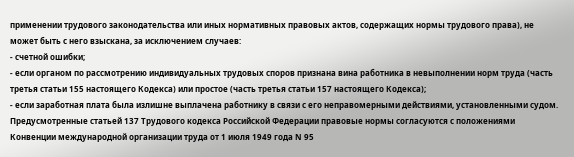применении трудового законодательства или иных нормативных правовых актов, содержащих нормы трудового права), не может быть с него взыскана, за исключением случаев:
- счетной ошибки;
- если органом по рассмотрению индивидуальных трудовых споров признана вина работника в невыполнении норм труда (часть третья статьи 155 настоящего Кодекса) или простое (часть третья статьи 157 настоящего Кодекса);
- если заработная плата была излишне выплачена работнику в связи с его неправомерными действиями, установленными судом.
Предусмотренные статьей 137 Трудового кодекса Российской Федерации правовые нормы согласуются с положениями Конвенции международной организации труда от 1 июля 1949 года N 95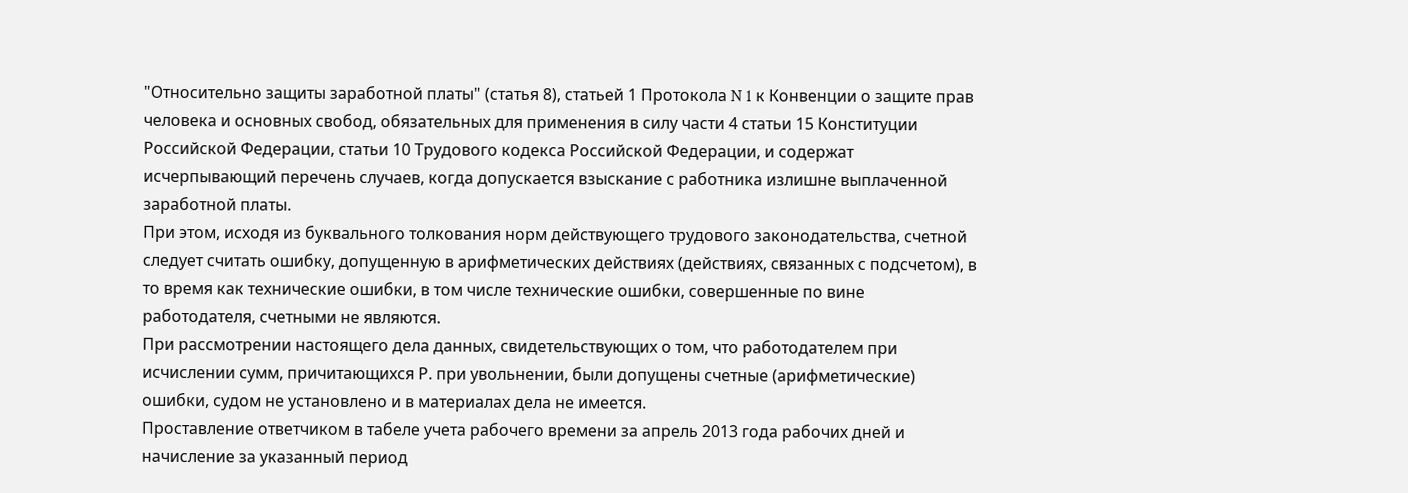"Относительно защиты заработной платы" (статья 8), статьей 1 Протокола N 1 к Конвенции о защите прав человека и основных свобод, обязательных для применения в силу части 4 статьи 15 Конституции Российской Федерации, статьи 10 Трудового кодекса Российской Федерации, и содержат исчерпывающий перечень случаев, когда допускается взыскание с работника излишне выплаченной заработной платы.
При этом, исходя из буквального толкования норм действующего трудового законодательства, счетной следует считать ошибку, допущенную в арифметических действиях (действиях, связанных с подсчетом), в то время как технические ошибки, в том числе технические ошибки, совершенные по вине работодателя, счетными не являются.
При рассмотрении настоящего дела данных, свидетельствующих о том, что работодателем при исчислении сумм, причитающихся Р. при увольнении, были допущены счетные (арифметические) ошибки, судом не установлено и в материалах дела не имеется.
Проставление ответчиком в табеле учета рабочего времени за апрель 2013 года рабочих дней и начисление за указанный период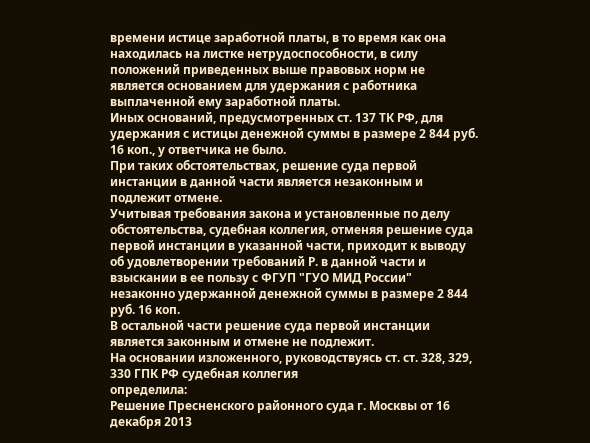времени истице заработной платы, в то время как она находилась на листке нетрудоспособности, в силу положений приведенных выше правовых норм не является основанием для удержания с работника выплаченной ему заработной платы.
Иных оснований, предусмотренных ст. 137 ТК РФ, для удержания с истицы денежной суммы в размере 2 844 руб. 16 коп., у ответчика не было.
При таких обстоятельствах, решение суда первой инстанции в данной части является незаконным и подлежит отмене.
Учитывая требования закона и установленные по делу обстоятельства, судебная коллегия, отменяя решение суда первой инстанции в указанной части, приходит к выводу об удовлетворении требований Р. в данной части и взыскании в ее пользу с ФГУП "ГУО МИД России" незаконно удержанной денежной суммы в размере 2 844 руб. 16 коп.
В остальной части решение суда первой инстанции является законным и отмене не подлежит.
На основании изложенного, руководствуясь ст. ст. 328, 329, 330 ГПК РФ судебная коллегия
определила:
Решение Пресненского районного суда г. Москвы от 16 декабря 2013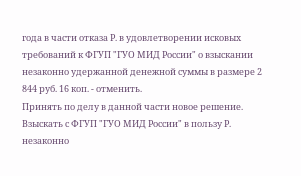года в части отказа Р. в удовлетворении исковых требований к ФГУП "ГУО МИД России" о взыскании незаконно удержанной денежной суммы в размере 2 844 руб. 16 коп. - отменить.
Принять по делу в данной части новое решение.
Взыскать с ФГУП "ГУО МИД России" в пользу Р. незаконно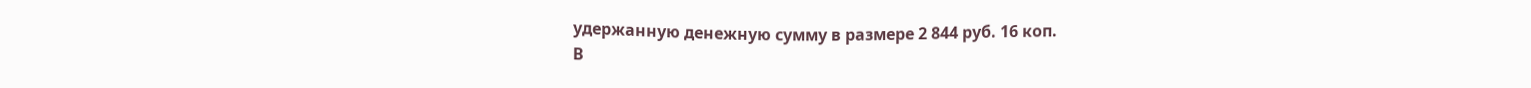удержанную денежную сумму в размере 2 844 руб. 16 коп.
В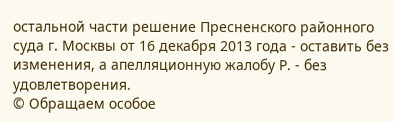остальной части решение Пресненского районного суда г. Москвы от 16 декабря 2013 года - оставить без изменения, а апелляционную жалобу Р. - без удовлетворения.
© Обращаем особое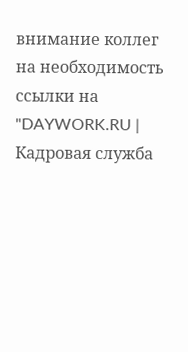внимание коллег на необходимость ссылки на "DAYWORK.RU | Кадровая служба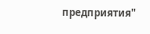предприятия"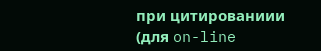при цитированиии (для on-line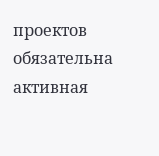проектов обязательна активная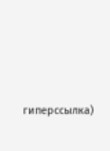гиперссылка)